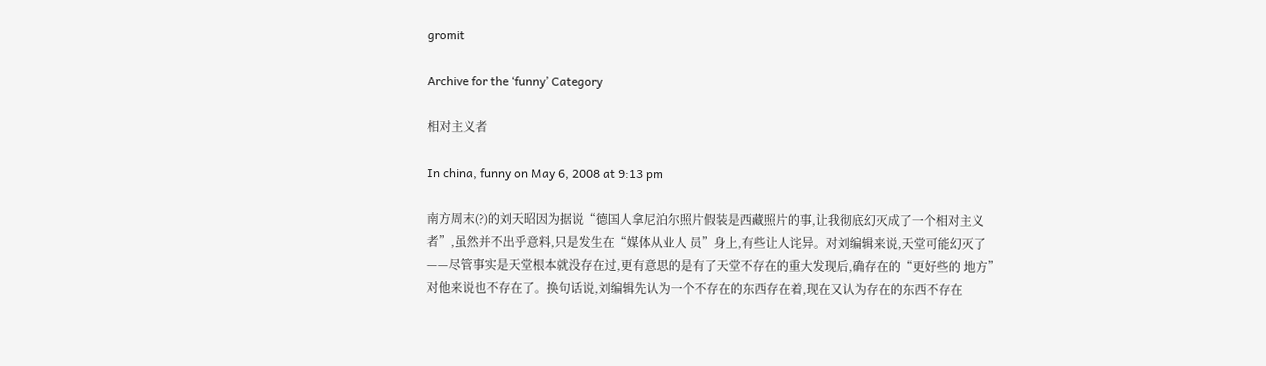gromit

Archive for the ‘funny’ Category

相对主义者

In china, funny on May 6, 2008 at 9:13 pm

南方周末(?)的刘天昭因为据说“德国人拿尼泊尔照片假装是西藏照片的事,让我彻底幻灭成了一个相对主义者”,虽然并不出乎意料,只是发生在“媒体从业人 员”身上,有些让人诧异。对刘编辑来说,天堂可能幻灭了——尽管事实是天堂根本就没存在过,更有意思的是有了天堂不存在的重大发现后,确存在的“更好些的 地方”对他来说也不存在了。换句话说,刘编辑先认为一个不存在的东西存在着,现在又认为存在的东西不存在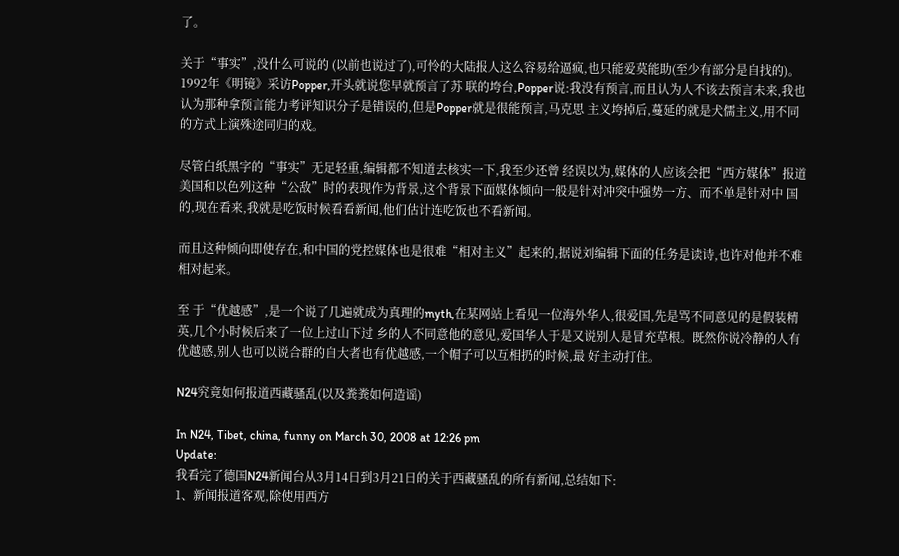了。

关于“事实”,没什么可说的 (以前也说过了),可怜的大陆报人这么容易给逼疯,也只能爱莫能助(至少有部分是自找的)。1992年《明镜》采访Popper,开头就说您早就预言了苏 联的垮台,Popper说:我没有预言,而且认为人不该去预言未来,我也认为那种拿预言能力考评知识分子是错误的,但是Popper就是很能预言,马克思 主义垮掉后,蔓延的就是犬儒主义,用不同的方式上演殊途同归的戏。

尽管白纸黑字的“事实”无足轻重,编辑都不知道去核实一下,我至少还曾 经误以为,媒体的人应该会把“西方媒体”报道美国和以色列这种“公敌”时的表现作为背景,这个背景下面媒体倾向一般是针对冲突中强势一方、而不单是针对中 国的,现在看来,我就是吃饭时候看看新闻,他们估计连吃饭也不看新闻。

而且这种倾向即使存在,和中国的党控媒体也是很难“相对主义”起来的,据说刘编辑下面的任务是读诗,也许对他并不难相对起来。

至 于“优越感”,是一个说了几遍就成为真理的myth,在某网站上看见一位海外华人,很爱国,先是骂不同意见的是假装精英,几个小时候后来了一位上过山下过 乡的人不同意他的意见,爱国华人于是又说别人是冒充草根。既然你说冷静的人有优越感,别人也可以说合群的自大者也有优越感,一个帽子可以互相扔的时候,最 好主动打住。

N24究竟如何报道西藏骚乱(以及粪粪如何造谣)

In N24, Tibet, china, funny on March 30, 2008 at 12:26 pm
Update:
我看完了德国N24新闻台从3月14日到3月21日的关于西藏骚乱的所有新闻,总结如下:
1、新闻报道客观,除使用西方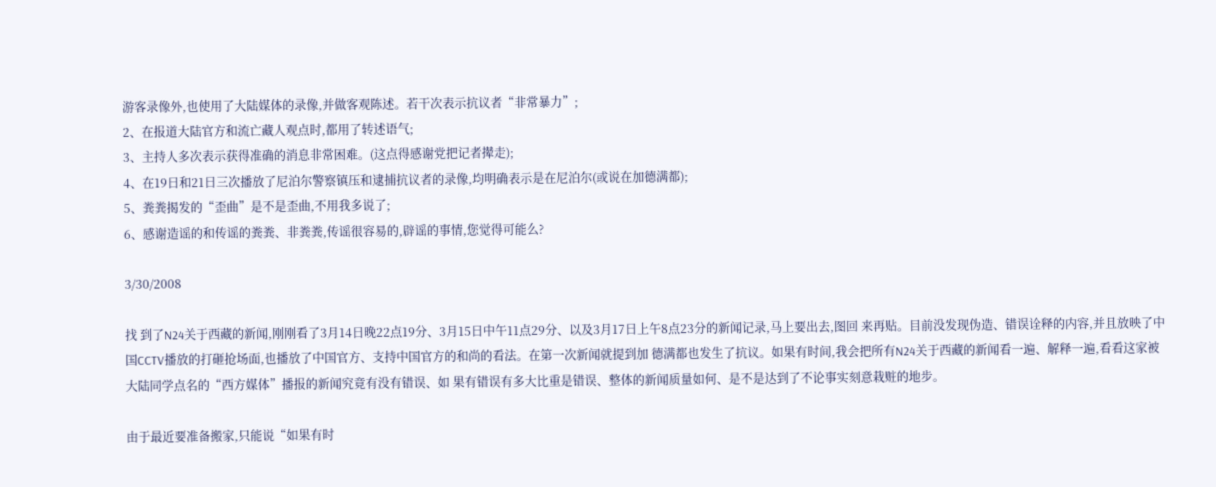游客录像外,也使用了大陆媒体的录像,并做客观陈述。若干次表示抗议者“非常暴力”;
2、在报道大陆官方和流亡藏人观点时,都用了转述语气;
3、主持人多次表示获得准确的消息非常困难。(这点得感谢党把记者撵走);
4、在19日和21日三次播放了尼泊尔警察镇压和逮捕抗议者的录像,均明确表示是在尼泊尔(或说在加德满都);
5、粪粪揭发的“歪曲”是不是歪曲,不用我多说了;
6、感谢造谣的和传谣的粪粪、非粪粪,传谣很容易的,辟谣的事情,您觉得可能么?

3/30/2008

找 到了N24关于西藏的新闻,刚刚看了3月14日晚22点19分、3月15日中午11点29分、以及3月17日上午8点23分的新闻记录,马上要出去,图回 来再贴。目前没发现伪造、错误诠释的内容,并且放映了中国CCTV播放的打砸抢场面,也播放了中国官方、支持中国官方的和尚的看法。在第一次新闻就提到加 德满都也发生了抗议。如果有时间,我会把所有N24关于西藏的新闻看一遍、解释一遍,看看这家被大陆同学点名的“西方媒体”播报的新闻究竟有没有错误、如 果有错误有多大比重是错误、整体的新闻质量如何、是不是达到了不论事实刻意栽赃的地步。

由于最近要准备搬家,只能说“如果有时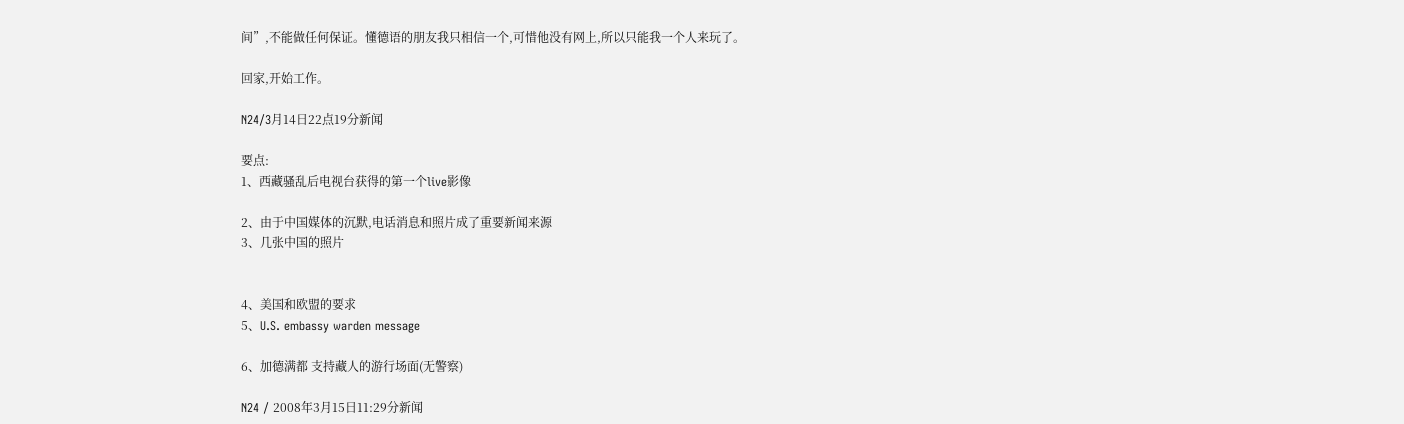间”,不能做任何保证。懂德语的朋友我只相信一个,可惜他没有网上,所以只能我一个人来玩了。

回家,开始工作。

N24/3月14日22点19分新闻

要点:
1、西藏骚乱后电视台获得的第一个live影像

2、由于中国媒体的沉默,电话消息和照片成了重要新闻来源
3、几张中国的照片


4、美国和欧盟的要求
5、U.S. embassy warden message

6、加德满都 支持藏人的游行场面(无警察)

N24 / 2008年3月15日11:29分新闻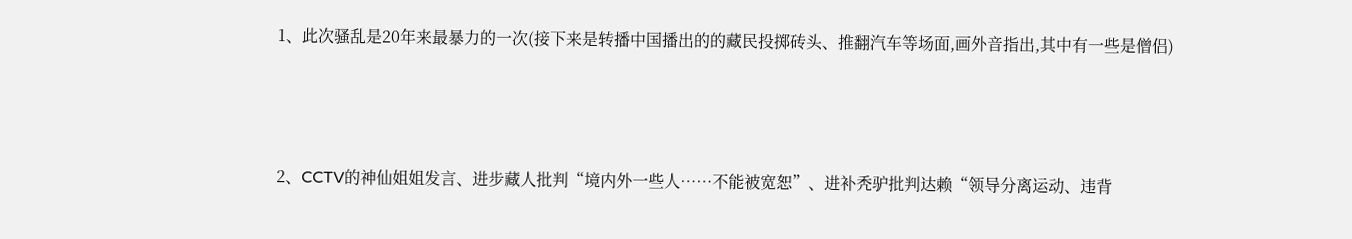1、此次骚乱是20年来最暴力的一次(接下来是转播中国播出的的藏民投掷砖头、推翻汽车等场面,画外音指出,其中有一些是僧侣)



2、CCTV的神仙姐姐发言、进步藏人批判“境内外一些人……不能被宽恕”、进补秃驴批判达赖“领导分离运动、违背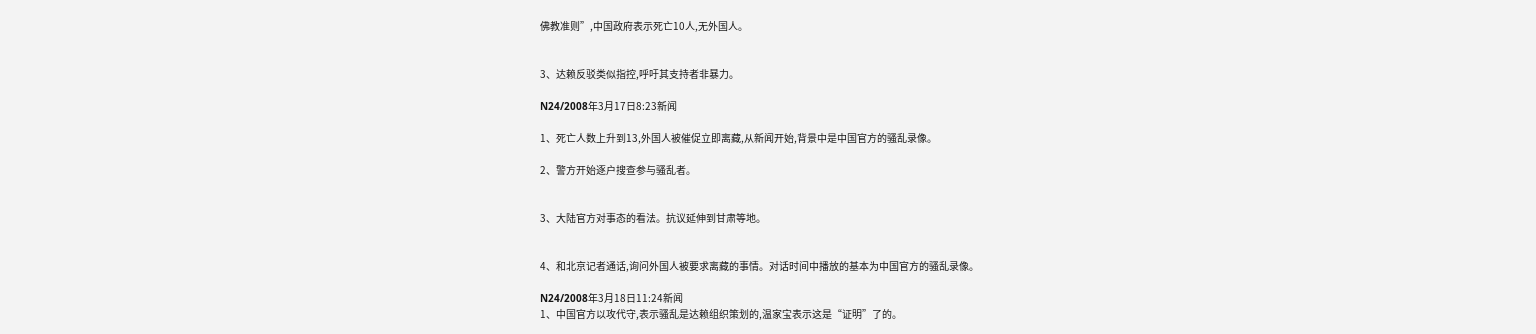佛教准则”,中国政府表示死亡10人,无外国人。


3、达赖反驳类似指控,呼吁其支持者非暴力。

N24/2008年3月17日8:23新闻

1、死亡人数上升到13,外国人被催促立即离藏,从新闻开始,背景中是中国官方的骚乱录像。

2、警方开始逐户搜查参与骚乱者。


3、大陆官方对事态的看法。抗议延伸到甘肃等地。


4、和北京记者通话,询问外国人被要求离藏的事情。对话时间中播放的基本为中国官方的骚乱录像。

N24/2008年3月18日11:24新闻
1、中国官方以攻代守,表示骚乱是达赖组织策划的,温家宝表示这是“证明”了的。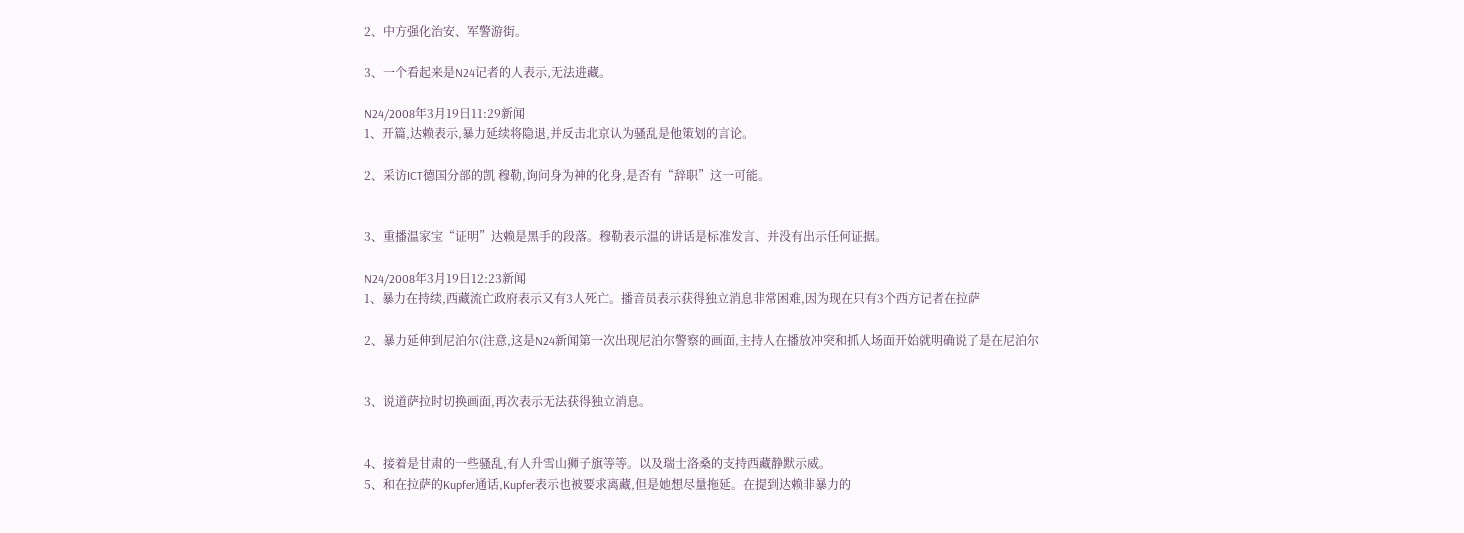2、中方强化治安、军警游街。

3、一个看起来是N24记者的人表示,无法进藏。

N24/2008年3月19日11:29新闻
1、开篇,达赖表示,暴力延续将隐退,并反击北京认为骚乱是他策划的言论。

2、采访ICT德国分部的凯 穆勒,询问身为神的化身,是否有“辞职”这一可能。


3、重播温家宝“证明”达赖是黑手的段落。穆勒表示温的讲话是标准发言、并没有出示任何证据。

N24/2008年3月19日12:23新闻
1、暴力在持续,西藏流亡政府表示又有3人死亡。播音员表示获得独立消息非常困难,因为现在只有3个西方记者在拉萨

2、暴力延伸到尼泊尔(注意,这是N24新闻第一次出现尼泊尔警察的画面,主持人在播放冲突和抓人场面开始就明确说了是在尼泊尔


3、说道萨拉时切换画面,再次表示无法获得独立消息。


4、接着是甘肃的一些骚乱,有人升雪山狮子旗等等。以及瑞士洛桑的支持西藏静默示威。
5、和在拉萨的Kupfer通话,Kupfer表示也被要求离藏,但是她想尽量拖延。在提到达赖非暴力的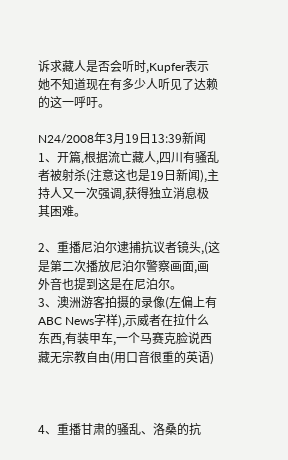诉求藏人是否会听时,Kupfer表示她不知道现在有多少人听见了达赖的这一呼吁。

N24/2008年3月19日13:39新闻
1、开篇,根据流亡藏人,四川有骚乱者被射杀(注意这也是19日新闻),主持人又一次强调,获得独立消息极其困难。

2、重播尼泊尔逮捕抗议者镜头,(这是第二次播放尼泊尔警察画面,画外音也提到这是在尼泊尔。
3、澳洲游客拍摄的录像(左偏上有ABC News字样),示威者在拉什么东西,有装甲车,一个马赛克脸说西藏无宗教自由(用口音很重的英语)



4、重播甘肃的骚乱、洛桑的抗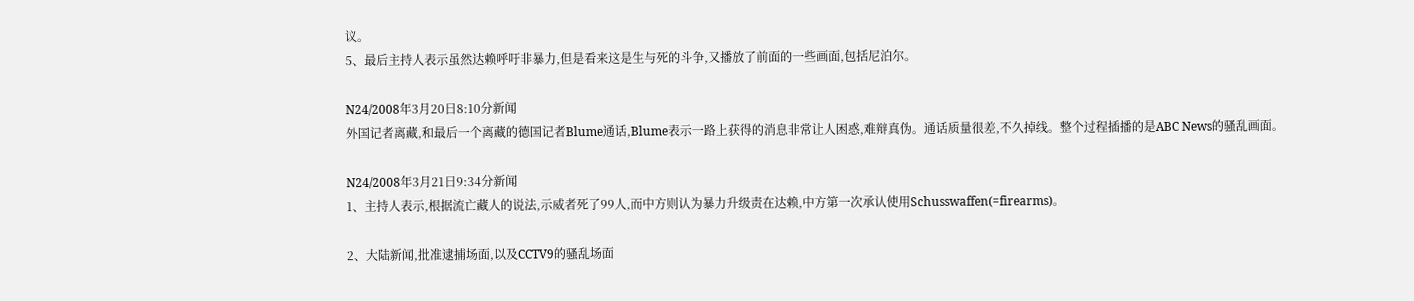议。
5、最后主持人表示虽然达赖呼吁非暴力,但是看来这是生与死的斗争,又播放了前面的一些画面,包括尼泊尔。

N24/2008年3月20日8:10分新闻
外国记者离藏,和最后一个离藏的德国记者Blume通话,Blume表示一路上获得的消息非常让人困惑,难辩真伪。通话质量很差,不久掉线。整个过程插播的是ABC News的骚乱画面。

N24/2008年3月21日9:34分新闻
1、主持人表示,根据流亡藏人的说法,示威者死了99人,而中方则认为暴力升级责在达赖,中方第一次承认使用Schusswaffen(=firearms)。

2、大陆新闻,批准逮捕场面,以及CCTV9的骚乱场面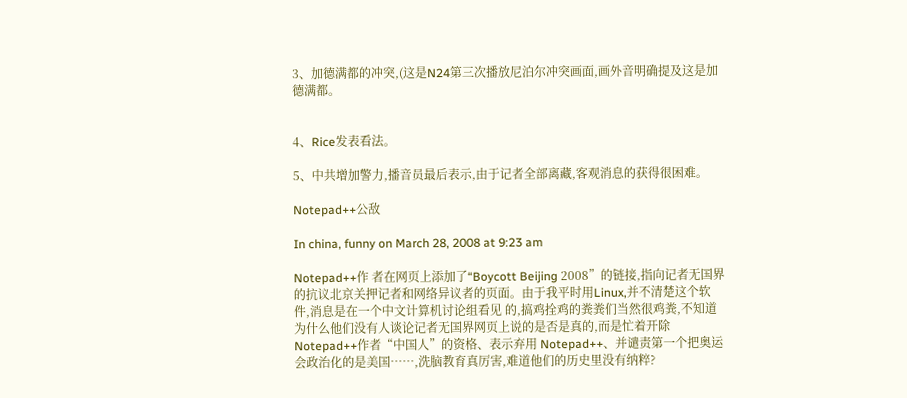3、加德满都的冲突,(这是N24第三次播放尼泊尔冲突画面,画外音明确提及这是加德满都。


4、Rice发表看法。

5、中共增加警力,播音员最后表示,由于记者全部离藏,客观消息的获得很困难。

Notepad++公敌

In china, funny on March 28, 2008 at 9:23 am

Notepad++作 者在网页上添加了“Boycott Beijing 2008”的链接,指向记者无国界的抗议北京关押记者和网络异议者的页面。由于我平时用Linux,并不清楚这个软件,消息是在一个中文计算机讨论组看见 的,搞鸡拴鸡的粪粪们当然很鸡粪,不知道为什么他们没有人谈论记者无国界网页上说的是否是真的,而是忙着开除Notepad++作者“中国人”的资格、表示弃用 Notepad++、并谴责第一个把奥运会政治化的是美国……,洗脑教育真厉害,难道他们的历史里没有纳粹?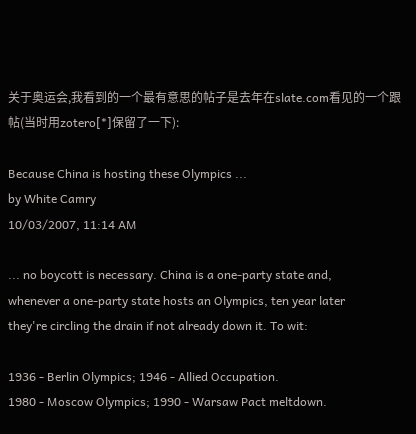关于奥运会,我看到的一个最有意思的帖子是去年在slate.com看见的一个跟帖(当时用zotero[*]保留了一下):

Because China is hosting these Olympics ...
by White Camry
10/03/2007, 11:14 AM

... no boycott is necessary. China is a one-party state and,
whenever a one-party state hosts an Olympics, ten year later
they're circling the drain if not already down it. To wit:

1936 - Berlin Olympics; 1946 - Allied Occupation.
1980 - Moscow Olympics; 1990 - Warsaw Pact meltdown.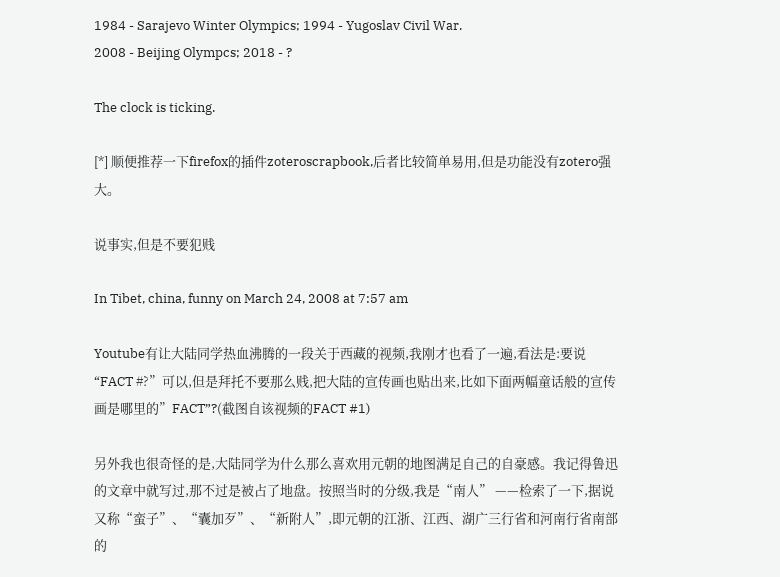1984 - Sarajevo Winter Olympics; 1994 - Yugoslav Civil War.
2008 - Beijing Olympcs; 2018 - ?

The clock is ticking.

[*] 顺便推荐一下firefox的插件zoteroscrapbook,后者比较简单易用,但是功能没有zotero强大。

说事实,但是不要犯贱

In Tibet, china, funny on March 24, 2008 at 7:57 am

Youtube有让大陆同学热血沸腾的一段关于西藏的视频,我刚才也看了一遍,看法是:要说“FACT #?”可以,但是拜托不要那么贱,把大陆的宣传画也贴出来,比如下面两幅童话般的宣传画是哪里的”FACT”?(截图自该视频的FACT #1)

另外我也很奇怪的是,大陆同学为什么那么喜欢用元朝的地图满足自己的自豪感。我记得鲁迅的文章中就写过,那不过是被占了地盘。按照当时的分级,我是“南人” ——检索了一下,据说又称“蛮子”、“囊加歹”、“新附人”,即元朝的江浙、江西、湖广三行省和河南行省南部的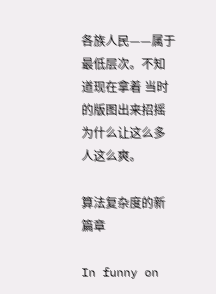各族人民——属于最低层次。不知道现在拿着 当时的版图出来招摇为什么让这么多人这么爽。

算法复杂度的新篇章

In funny on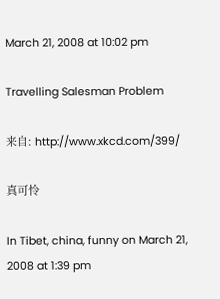March 21, 2008 at 10:02 pm

Travelling Salesman Problem

来自: http://www.xkcd.com/399/

真可怜

In Tibet, china, funny on March 21, 2008 at 1:39 pm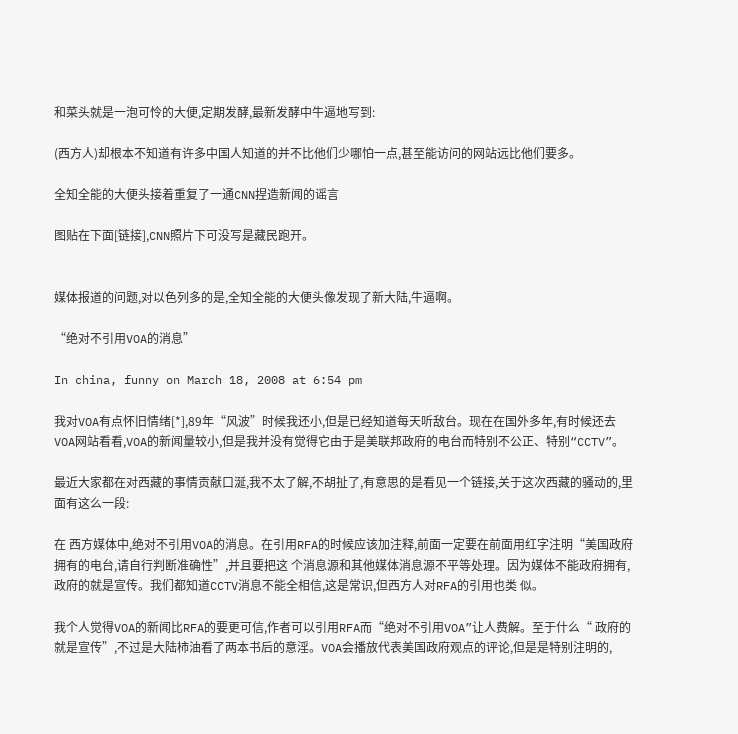和菜头就是一泡可怜的大便,定期发酵,最新发酵中牛逼地写到:

(西方人)却根本不知道有许多中国人知道的并不比他们少哪怕一点,甚至能访问的网站远比他们要多。

全知全能的大便头接着重复了一通CNN捏造新闻的谣言

图贴在下面[链接],CNN照片下可没写是藏民跑开。


媒体报道的问题,对以色列多的是,全知全能的大便头像发现了新大陆,牛逼啊。

“绝对不引用VOA的消息”

In china, funny on March 18, 2008 at 6:54 pm

我对VOA有点怀旧情绪[*],89年“风波”时候我还小,但是已经知道每天听敌台。现在在国外多年,有时候还去VOA网站看看,VOA的新闻量较小,但是我并没有觉得它由于是美联邦政府的电台而特别不公正、特别“CCTV”。

最近大家都在对西藏的事情贡献口涎,我不太了解,不胡扯了,有意思的是看见一个链接,关于这次西藏的骚动的,里面有这么一段:

在 西方媒体中,绝对不引用VOA的消息。在引用RFA的时候应该加注释,前面一定要在前面用红字注明“美国政府拥有的电台,请自行判断准确性”,并且要把这 个消息源和其他媒体消息源不平等处理。因为媒体不能政府拥有,政府的就是宣传。我们都知道CCTV消息不能全相信,这是常识,但西方人对RFA的引用也类 似。

我个人觉得VOA的新闻比RFA的要更可信,作者可以引用RFA而“绝对不引用VOA”让人费解。至于什么“ 政府的就是宣传”,不过是大陆柿油看了两本书后的意淫。VOA会播放代表美国政府观点的评论,但是是特别注明的,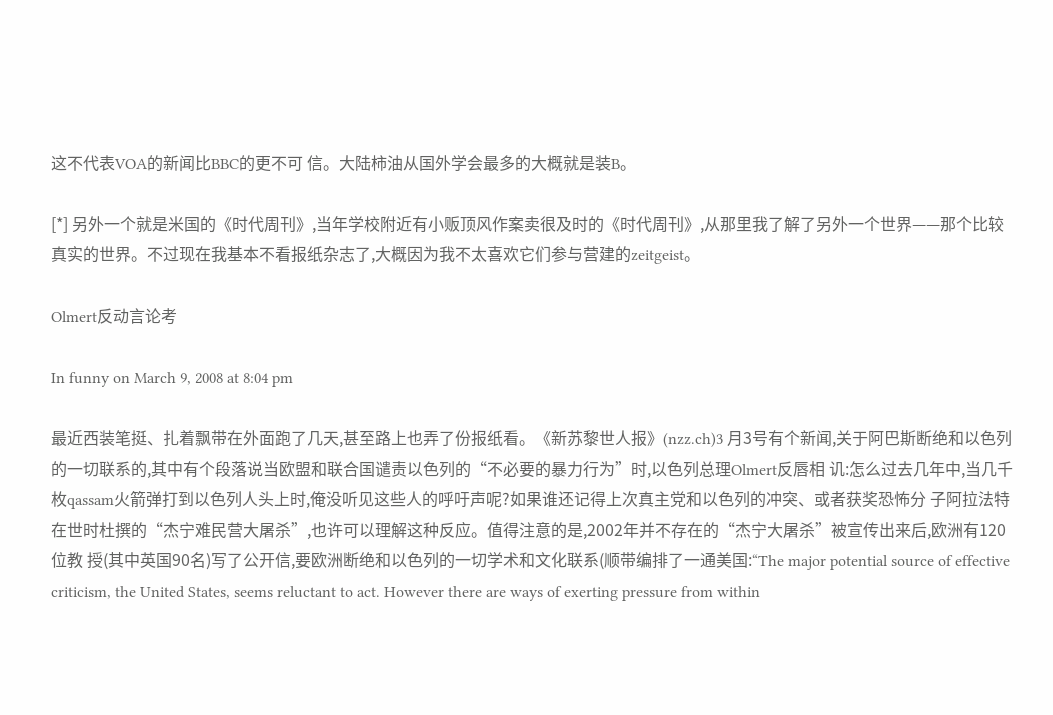这不代表VOA的新闻比BBC的更不可 信。大陆柿油从国外学会最多的大概就是装B。

[*] 另外一个就是米国的《时代周刊》,当年学校附近有小贩顶风作案卖很及时的《时代周刊》,从那里我了解了另外一个世界——那个比较真实的世界。不过现在我基本不看报纸杂志了,大概因为我不太喜欢它们参与营建的zeitgeist。

Olmert反动言论考

In funny on March 9, 2008 at 8:04 pm

最近西装笔挺、扎着飘带在外面跑了几天,甚至路上也弄了份报纸看。《新苏黎世人报》(nzz.ch)3 月3号有个新闻,关于阿巴斯断绝和以色列的一切联系的,其中有个段落说当欧盟和联合国谴责以色列的“不必要的暴力行为”时,以色列总理Olmert反唇相 讥:怎么过去几年中,当几千枚qassam火箭弹打到以色列人头上时,俺没听见这些人的呼吁声呢?如果谁还记得上次真主党和以色列的冲突、或者获奖恐怖分 子阿拉法特在世时杜撰的“杰宁难民营大屠杀”,也许可以理解这种反应。值得注意的是,2002年并不存在的“杰宁大屠杀”被宣传出来后,欧洲有120位教 授(其中英国90名)写了公开信,要欧洲断绝和以色列的一切学术和文化联系(顺带编排了一通美国:“The major potential source of effective criticism, the United States, seems reluctant to act. However there are ways of exerting pressure from within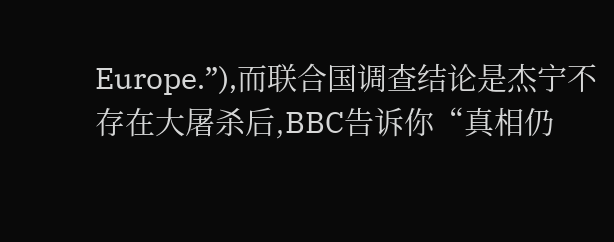Europe.”),而联合国调查结论是杰宁不存在大屠杀后,BBC告诉你“真相仍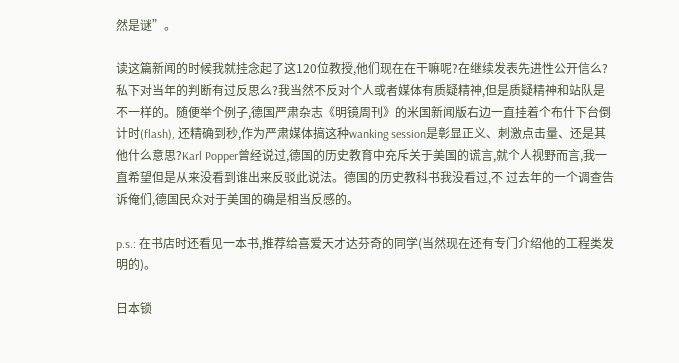然是谜”。

读这篇新闻的时候我就挂念起了这120位教授,他们现在在干嘛呢?在继续发表先进性公开信么?私下对当年的判断有过反思么?我当然不反对个人或者媒体有质疑精神,但是质疑精神和站队是不一样的。随便举个例子,德国严肃杂志《明镜周刊》的米国新闻版右边一直挂着个布什下台倒计时(flash), 还精确到秒,作为严肃媒体搞这种wanking session是彰显正义、刺激点击量、还是其他什么意思?Karl Popper曾经说过,德国的历史教育中充斥关于美国的谎言,就个人视野而言,我一直希望但是从来没看到谁出来反驳此说法。德国的历史教科书我没看过,不 过去年的一个调查告诉俺们,德国民众对于美国的确是相当反感的。

p.s.: 在书店时还看见一本书,推荐给喜爱天才达芬奇的同学(当然现在还有专门介绍他的工程类发明的)。

日本锁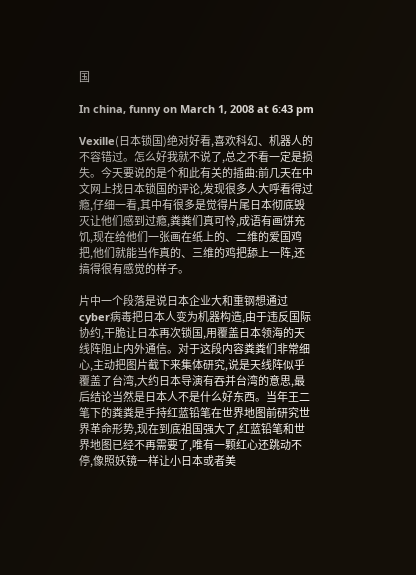国

In china, funny on March 1, 2008 at 6:43 pm

Vexille(日本锁国)绝对好看,喜欢科幻、机器人的不容错过。怎么好我就不说了,总之不看一定是损失。今天要说的是个和此有关的插曲:前几天在中文网上找日本锁国的评论,发现很多人大呼看得过瘾,仔细一看,其中有很多是觉得片尾日本彻底毁灭让他们感到过瘾,粪粪们真可怜,成语有画饼充饥,现在给他们一张画在纸上的、二维的爱国鸡把,他们就能当作真的、三维的鸡把舔上一阵,还搞得很有感觉的样子。

片中一个段落是说日本企业大和重钢想通过cyber病毒把日本人变为机器构造,由于违反国际协约,干脆让日本再次锁国,用覆盖日本领海的天线阵阻止内外通信。对于这段内容粪粪们非常细心,主动把图片截下来集体研究,说是天线阵似乎覆盖了台湾,大约日本导演有吞并台湾的意思,最后结论当然是日本人不是什么好东西。当年王二笔下的粪粪是手持红蓝铅笔在世界地图前研究世界革命形势,现在到底祖国强大了,红蓝铅笔和世界地图已经不再需要了,唯有一颗红心还跳动不停,像照妖镜一样让小日本或者美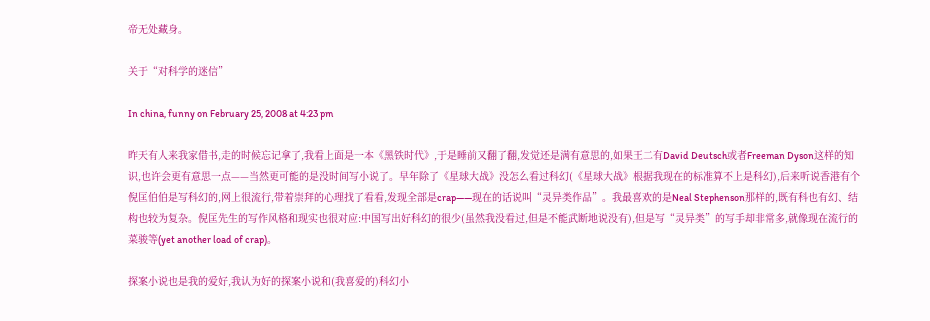帝无处藏身。

关于“对科学的迷信”

In china, funny on February 25, 2008 at 4:23 pm

昨天有人来我家借书,走的时候忘记拿了,我看上面是一本《黑铁时代》,于是睡前又翻了翻,发觉还是满有意思的,如果王二有David Deutsch或者Freeman Dyson这样的知识,也许会更有意思一点——当然更可能的是没时间写小说了。早年除了《星球大战》没怎么看过科幻(《星球大战》根据我现在的标准算不上是科幻),后来听说香港有个倪匡伯伯是写科幻的,网上很流行,带着崇拜的心理找了看看,发现全部是crap——现在的话说叫“灵异类作品”。我最喜欢的是Neal Stephenson那样的,既有科也有幻、结构也较为复杂。倪匡先生的写作风格和现实也很对应:中国写出好科幻的很少(虽然我没看过,但是不能武断地说没有),但是写“灵异类”的写手却非常多,就像现在流行的菜骏等(yet another load of crap)。

探案小说也是我的爱好,我认为好的探案小说和(我喜爱的)科幻小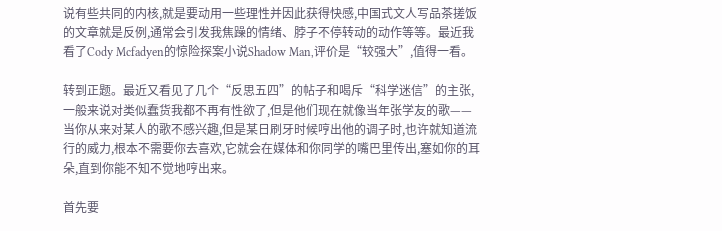说有些共同的内核,就是要动用一些理性并因此获得快感,中国式文人写品茶搓饭的文章就是反例,通常会引发我焦躁的情绪、脖子不停转动的动作等等。最近我看了Cody Mcfadyen的惊险探案小说Shadow Man,评价是“较强大”,值得一看。

转到正题。最近又看见了几个“反思五四”的帖子和喝斥“科学迷信”的主张,一般来说对类似蠢货我都不再有性欲了,但是他们现在就像当年张学友的歌——当你从来对某人的歌不感兴趣,但是某日刷牙时候哼出他的调子时,也许就知道流行的威力,根本不需要你去喜欢,它就会在媒体和你同学的嘴巴里传出,塞如你的耳朵,直到你能不知不觉地哼出来。

首先要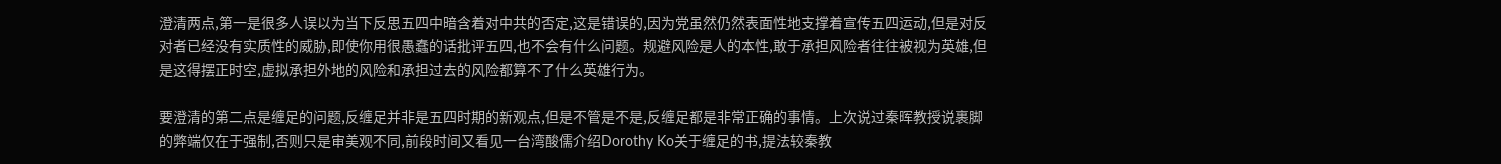澄清两点,第一是很多人误以为当下反思五四中暗含着对中共的否定,这是错误的,因为党虽然仍然表面性地支撑着宣传五四运动,但是对反对者已经没有实质性的威胁,即使你用很愚蠢的话批评五四,也不会有什么问题。规避风险是人的本性,敢于承担风险者往往被视为英雄,但是这得摆正时空,虚拟承担外地的风险和承担过去的风险都算不了什么英雄行为。

要澄清的第二点是缠足的问题,反缠足并非是五四时期的新观点,但是不管是不是,反缠足都是非常正确的事情。上次说过秦晖教授说裹脚的弊端仅在于强制,否则只是审美观不同,前段时间又看见一台湾酸儒介绍Dorothy Ko关于缠足的书,提法较秦教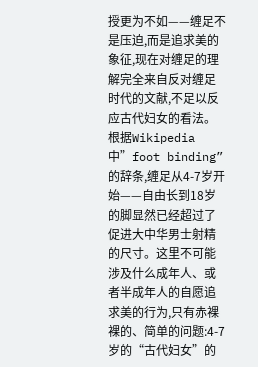授更为不如——缠足不是压迫,而是追求美的象征,现在对缠足的理解完全来自反对缠足时代的文献,不足以反应古代妇女的看法。根据Wikipedia中”foot binding”的辞条,缠足从4-7岁开始——自由长到18岁的脚显然已经超过了促进大中华男士射精的尺寸。这里不可能涉及什么成年人、或者半成年人的自愿追求美的行为,只有赤裸裸的、简单的问题:4-7岁的“古代妇女”的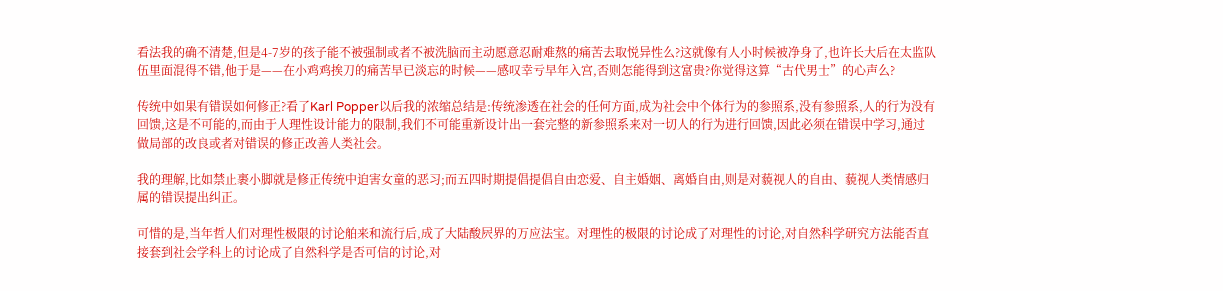看法我的确不清楚,但是4-7岁的孩子能不被强制或者不被洗脑而主动愿意忍耐难熬的痛苦去取悦异性么?这就像有人小时候被净身了,也许长大后在太监队伍里面混得不错,他于是——在小鸡鸡挨刀的痛苦早已淡忘的时候——感叹幸亏早年入宫,否则怎能得到这富贵?你觉得这算“古代男士”的心声么?

传统中如果有错误如何修正?看了Karl Popper以后我的浓缩总结是:传统渗透在社会的任何方面,成为社会中个体行为的参照系,没有参照系,人的行为没有回馈,这是不可能的,而由于人理性设计能力的限制,我们不可能重新设计出一套完整的新参照系来对一切人的行为进行回馈,因此必须在错误中学习,通过做局部的改良或者对错误的修正改善人类社会。

我的理解,比如禁止裹小脚就是修正传统中迫害女童的恶习;而五四时期提倡提倡自由恋爱、自主婚姻、离婚自由,则是对藐视人的自由、藐视人类情感归属的错误提出纠正。

可惜的是,当年哲人们对理性极限的讨论舶来和流行后,成了大陆酸屄界的万应法宝。对理性的极限的讨论成了对理性的讨论,对自然科学研究方法能否直接套到社会学科上的讨论成了自然科学是否可信的讨论,对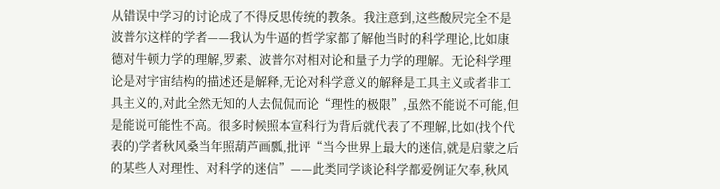从错误中学习的讨论成了不得反思传统的教条。我注意到,这些酸屄完全不是波普尔这样的学者——我认为牛逼的哲学家都了解他当时的科学理论,比如康德对牛顿力学的理解,罗素、波普尔对相对论和量子力学的理解。无论科学理论是对宇宙结构的描述还是解释,无论对科学意义的解释是工具主义或者非工具主义的,对此全然无知的人去侃侃而论“理性的极限”,虽然不能说不可能,但是能说可能性不高。很多时候照本宣科行为背后就代表了不理解,比如(找个代表的)学者秋风桑当年照葫芦画瓢,批评“当今世界上最大的迷信,就是启蒙之后的某些人对理性、对科学的迷信”——此类同学谈论科学都爱例证欠奉,秋风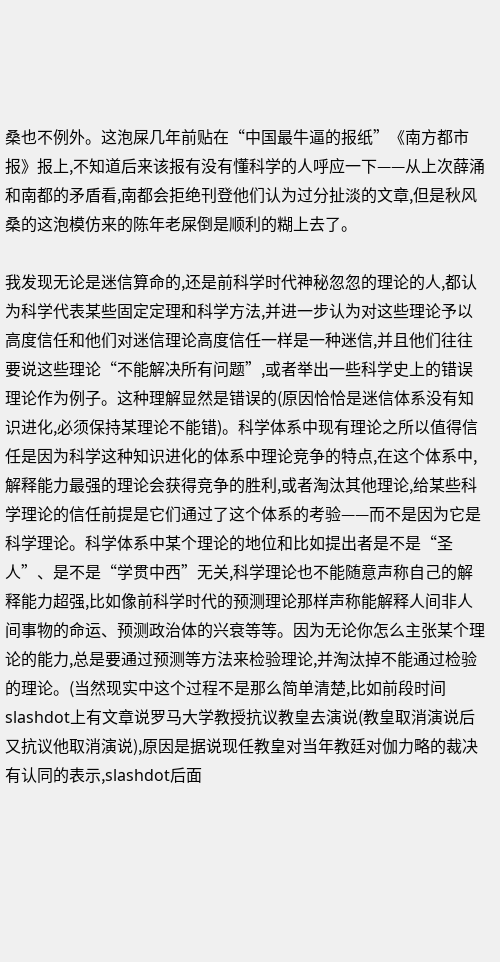桑也不例外。这泡屎几年前贴在“中国最牛逼的报纸”《南方都市报》报上,不知道后来该报有没有懂科学的人呼应一下——从上次薛涌和南都的矛盾看,南都会拒绝刊登他们认为过分扯淡的文章,但是秋风桑的这泡模仿来的陈年老屎倒是顺利的糊上去了。

我发现无论是迷信算命的,还是前科学时代神秘忽忽的理论的人,都认为科学代表某些固定定理和科学方法,并进一步认为对这些理论予以高度信任和他们对迷信理论高度信任一样是一种迷信,并且他们往往要说这些理论“不能解决所有问题”,或者举出一些科学史上的错误理论作为例子。这种理解显然是错误的(原因恰恰是迷信体系没有知识进化,必须保持某理论不能错)。科学体系中现有理论之所以值得信任是因为科学这种知识进化的体系中理论竞争的特点,在这个体系中,解释能力最强的理论会获得竞争的胜利,或者淘汰其他理论,给某些科学理论的信任前提是它们通过了这个体系的考验——而不是因为它是科学理论。科学体系中某个理论的地位和比如提出者是不是“圣人”、是不是“学贯中西”无关,科学理论也不能随意声称自己的解释能力超强,比如像前科学时代的预测理论那样声称能解释人间非人间事物的命运、预测政治体的兴衰等等。因为无论你怎么主张某个理论的能力,总是要通过预测等方法来检验理论,并淘汰掉不能通过检验的理论。(当然现实中这个过程不是那么简单清楚,比如前段时间slashdot上有文章说罗马大学教授抗议教皇去演说(教皇取消演说后又抗议他取消演说),原因是据说现任教皇对当年教廷对伽力略的裁决有认同的表示,slashdot后面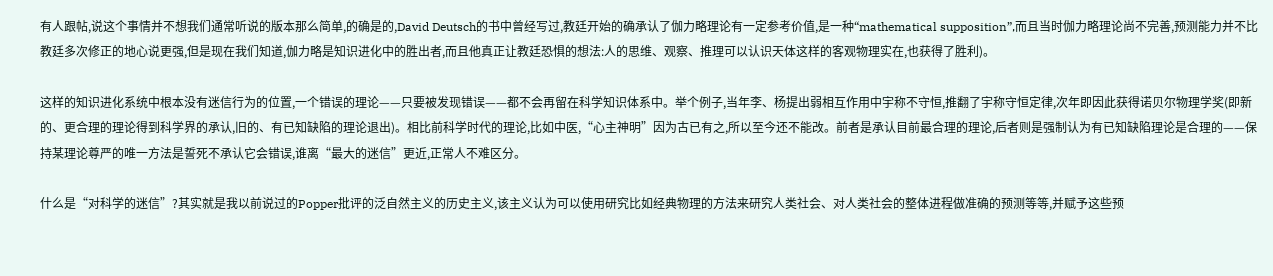有人跟帖,说这个事情并不想我们通常听说的版本那么简单,的确是的,David Deutsch的书中曾经写过,教廷开始的确承认了伽力略理论有一定参考价值,是一种“mathematical supposition”,而且当时伽力略理论尚不完善,预测能力并不比教廷多次修正的地心说更强,但是现在我们知道,伽力略是知识进化中的胜出者,而且他真正让教廷恐惧的想法:人的思维、观察、推理可以认识天体这样的客观物理实在,也获得了胜利)。

这样的知识进化系统中根本没有迷信行为的位置,一个错误的理论——只要被发现错误——都不会再留在科学知识体系中。举个例子,当年李、杨提出弱相互作用中宇称不守恒,推翻了宇称守恒定律,次年即因此获得诺贝尔物理学奖(即新的、更合理的理论得到科学界的承认,旧的、有已知缺陷的理论退出)。相比前科学时代的理论,比如中医,“心主神明”因为古已有之,所以至今还不能改。前者是承认目前最合理的理论,后者则是强制认为有已知缺陷理论是合理的——保持某理论尊严的唯一方法是誓死不承认它会错误,谁离“最大的迷信”更近,正常人不难区分。

什么是“对科学的迷信”?其实就是我以前说过的Popper批评的泛自然主义的历史主义,该主义认为可以使用研究比如经典物理的方法来研究人类社会、对人类社会的整体进程做准确的预测等等,并赋予这些预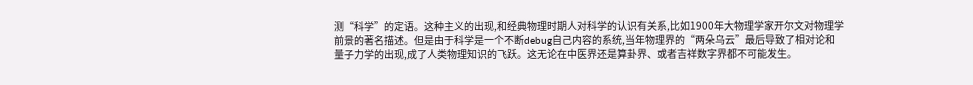测“科学”的定语。这种主义的出现,和经典物理时期人对科学的认识有关系,比如1900年大物理学家开尔文对物理学前景的著名描述。但是由于科学是一个不断debug自己内容的系统,当年物理界的“两朵乌云”最后导致了相对论和量子力学的出现,成了人类物理知识的飞跃。这无论在中医界还是算卦界、或者吉祥数字界都不可能发生。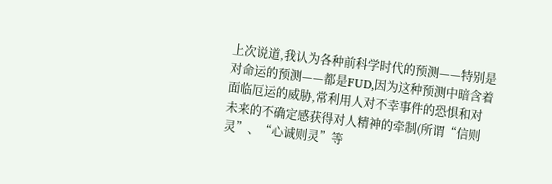上次说道,我认为各种前科学时代的预测——特别是对命运的预测——都是FUD,因为这种预测中暗含着面临厄运的威胁,常利用人对不幸事件的恐惧和对未来的不确定感获得对人精神的牵制(所谓“信则灵”、“心诚则灵”等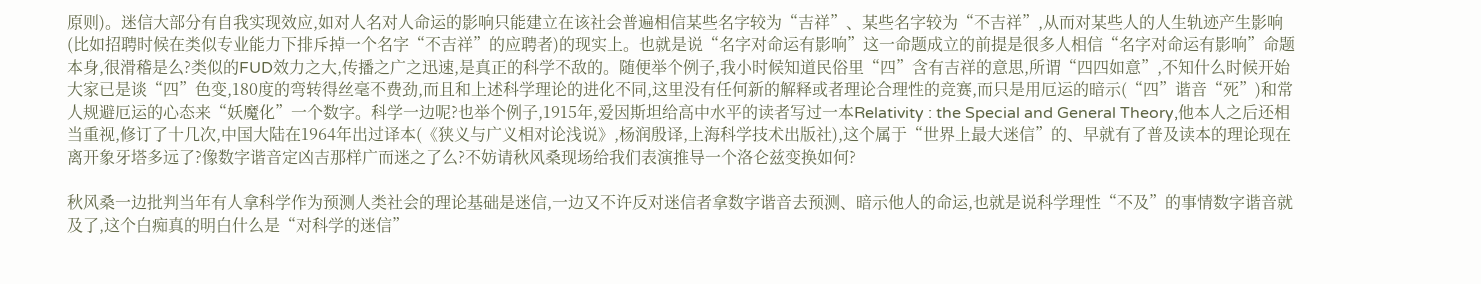原则)。迷信大部分有自我实现效应,如对人名对人命运的影响只能建立在该社会普遍相信某些名字较为“吉祥”、某些名字较为“不吉祥”,从而对某些人的人生轨迹产生影响(比如招聘时候在类似专业能力下排斥掉一个名字“不吉祥”的应聘者)的现实上。也就是说“名字对命运有影响”这一命题成立的前提是很多人相信“名字对命运有影响”命题本身,很滑稽是么?类似的FUD效力之大,传播之广之迅速,是真正的科学不敌的。随便举个例子,我小时候知道民俗里“四”含有吉祥的意思,所谓“四四如意”,不知什么时候开始大家已是谈“四”色变,180度的弯转得丝毫不费劲,而且和上述科学理论的进化不同,这里没有任何新的解释或者理论合理性的竞赛,而只是用厄运的暗示(“四”谐音“死”)和常人规避厄运的心态来“妖魔化”一个数字。科学一边呢?也举个例子,1915年,爱因斯坦给高中水平的读者写过一本Relativity : the Special and General Theory,他本人之后还相当重视,修订了十几次,中国大陆在1964年出过译本(《狭义与广义相对论浅说》,杨润殷译,上海科学技术出版社),这个属于“世界上最大迷信”的、早就有了普及读本的理论现在离开象牙塔多远了?像数字谐音定凶吉那样广而迷之了么?不妨请秋风桑现场给我们表演推导一个洛仑兹变换如何?

秋风桑一边批判当年有人拿科学作为预测人类社会的理论基础是迷信,一边又不许反对迷信者拿数字谐音去预测、暗示他人的命运,也就是说科学理性“不及”的事情数字谐音就及了,这个白痴真的明白什么是“对科学的迷信”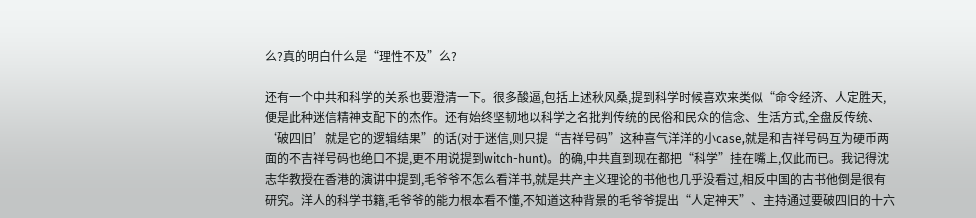么?真的明白什么是“理性不及”么?

还有一个中共和科学的关系也要澄清一下。很多酸逼,包括上述秋风桑,提到科学时候喜欢来类似“命令经济、人定胜天,便是此种迷信精神支配下的杰作。还有始终坚韧地以科学之名批判传统的民俗和民众的信念、生活方式,全盘反传统、‘破四旧’就是它的逻辑结果”的话(对于迷信,则只提“吉祥号码”这种喜气洋洋的小case,就是和吉祥号码互为硬币两面的不吉祥号码也绝口不提,更不用说提到witch-hunt)。的确,中共直到现在都把“科学”挂在嘴上,仅此而已。我记得沈志华教授在香港的演讲中提到,毛爷爷不怎么看洋书,就是共产主义理论的书他也几乎没看过,相反中国的古书他倒是很有研究。洋人的科学书籍,毛爷爷的能力根本看不懂,不知道这种背景的毛爷爷提出“人定神天”、主持通过要破四旧的十六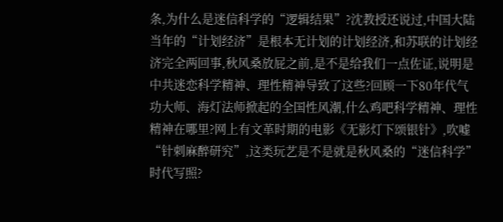条,为什么是迷信科学的“逻辑结果”?沈教授还说过,中国大陆当年的“计划经济”是根本无计划的计划经济,和苏联的计划经济完全两回事,秋风桑放屁之前,是不是给我们一点佐证,说明是中共迷恋科学精神、理性精神导致了这些?回顾一下80年代气功大师、海灯法师掀起的全国性风潮,什么鸡吧科学精神、理性精神在哪里?网上有文革时期的电影《无影灯下颂银针》,吹嘘“针刺麻醉研究”,这类玩艺是不是就是秋风桑的“迷信科学”时代写照?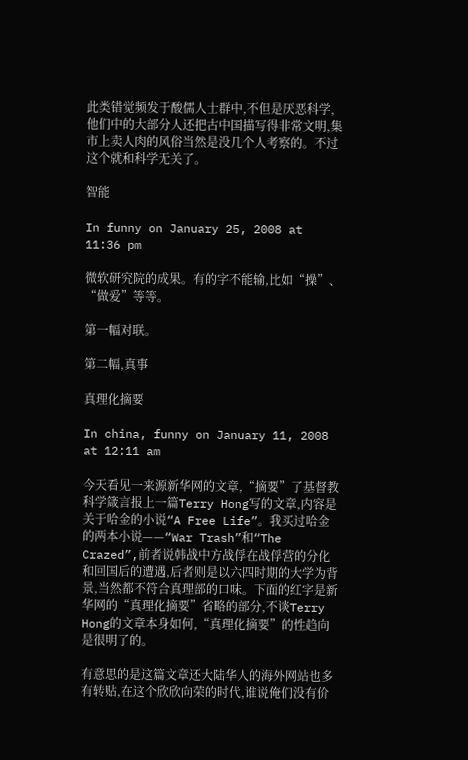此类错觉频发于酸儒人士群中,不但是厌恶科学,他们中的大部分人还把古中国描写得非常文明,集市上卖人肉的风俗当然是没几个人考察的。不过这个就和科学无关了。

智能

In funny on January 25, 2008 at 11:36 pm

微软研究院的成果。有的字不能输,比如“操”、“做爱”等等。

第一幅对联。

第二幅,真事

真理化摘要

In china, funny on January 11, 2008 at 12:11 am

今天看见一来源新华网的文章,“摘要”了基督教科学箴言报上一篇Terry Hong写的文章,内容是关于哈金的小说“A Free Life”。我买过哈金的两本小说——“War Trash”和“The Crazed”,前者说韩战中方战俘在战俘营的分化和回国后的遭遇,后者则是以六四时期的大学为背景,当然都不符合真理部的口味。下面的红字是新华网的“真理化摘要”省略的部分,不谈Terry Hong的文章本身如何,“真理化摘要”的性趋向是很明了的。

有意思的是这篇文章还大陆华人的海外网站也多有转贴,在这个欣欣向荣的时代,谁说俺们没有价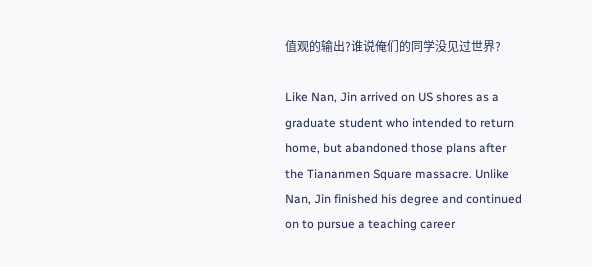值观的输出?谁说俺们的同学没见过世界?

Like Nan, Jin arrived on US shores as a graduate student who intended to return home, but abandoned those plans after the Tiananmen Square massacre. Unlike Nan, Jin finished his degree and continued on to pursue a teaching career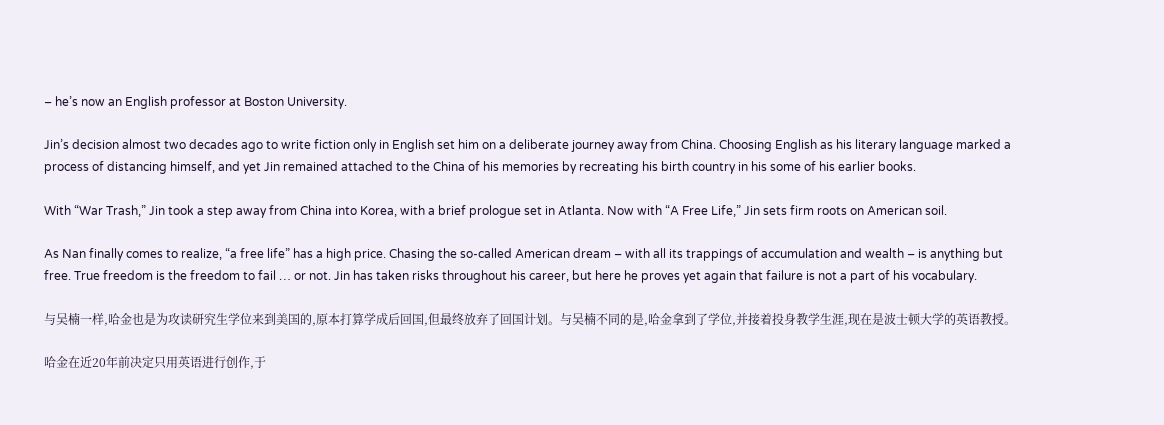– he’s now an English professor at Boston University.

Jin’s decision almost two decades ago to write fiction only in English set him on a deliberate journey away from China. Choosing English as his literary language marked a process of distancing himself, and yet Jin remained attached to the China of his memories by recreating his birth country in his some of his earlier books.

With “War Trash,” Jin took a step away from China into Korea, with a brief prologue set in Atlanta. Now with “A Free Life,” Jin sets firm roots on American soil.

As Nan finally comes to realize, “a free life” has a high price. Chasing the so-called American dream – with all its trappings of accumulation and wealth – is anything but free. True freedom is the freedom to fail … or not. Jin has taken risks throughout his career, but here he proves yet again that failure is not a part of his vocabulary.

与吴楠一样,哈金也是为攻读研究生学位来到美国的,原本打算学成后回国,但最终放弃了回国计划。与吴楠不同的是,哈金拿到了学位,并接着投身教学生涯,现在是波士顿大学的英语教授。

哈金在近20年前决定只用英语进行创作,于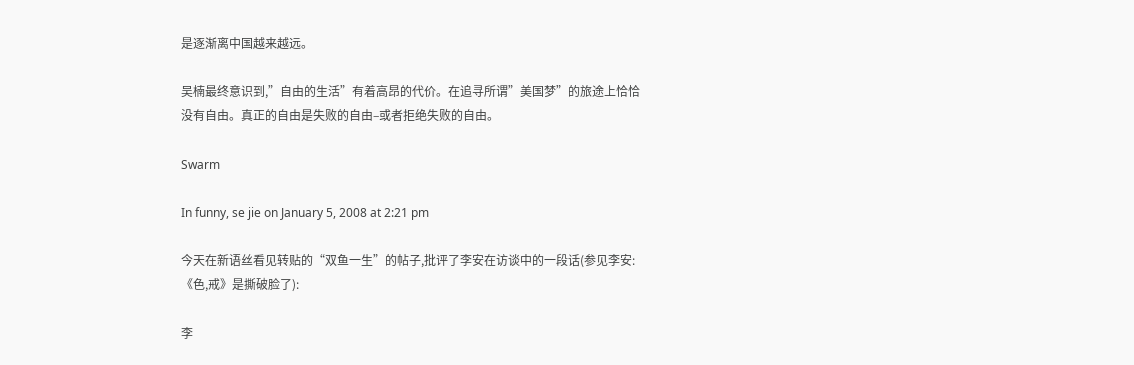是逐渐离中国越来越远。

吴楠最终意识到,”自由的生活”有着高昂的代价。在追寻所谓”美国梦”的旅途上恰恰没有自由。真正的自由是失败的自由–或者拒绝失败的自由。

Swarm

In funny, se jie on January 5, 2008 at 2:21 pm

今天在新语丝看见转贴的“双鱼一生”的帖子,批评了李安在访谈中的一段话(参见李安:《色,戒》是撕破脸了):

李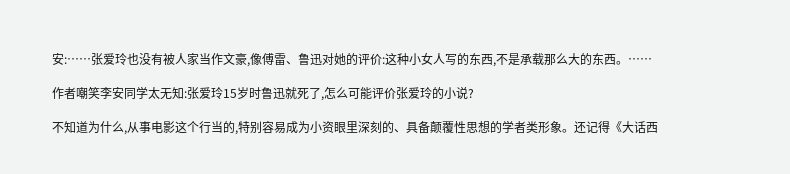安:……张爱玲也没有被人家当作文豪,像傅雷、鲁迅对她的评价:这种小女人写的东西,不是承载那么大的东西。……

作者嘲笑李安同学太无知:张爱玲15岁时鲁迅就死了,怎么可能评价张爱玲的小说?

不知道为什么,从事电影这个行当的,特别容易成为小资眼里深刻的、具备颠覆性思想的学者类形象。还记得《大话西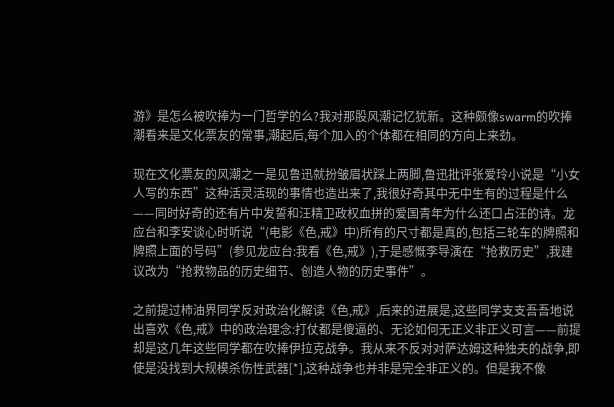游》是怎么被吹捧为一门哲学的么?我对那股风潮记忆犹新。这种颇像swarm的吹捧潮看来是文化票友的常事,潮起后,每个加入的个体都在相同的方向上来劲。

现在文化票友的风潮之一是见鲁迅就扮皱眉状踩上两脚,鲁迅批评张爱玲小说是“小女人写的东西”这种活灵活现的事情也造出来了,我很好奇其中无中生有的过程是什么——同时好奇的还有片中发誓和汪精卫政权血拼的爱国青年为什么还口占汪的诗。龙应台和李安谈心时听说“(电影《色,戒》中)所有的尺寸都是真的,包括三轮车的牌照和牌照上面的号码”(参见龙应台:我看《色,戒》),于是感慨李导演在“抢救历史”,我建议改为“抢救物品的历史细节、创造人物的历史事件”。

之前提过柿油界同学反对政治化解读《色,戒》,后来的进展是,这些同学支支吾吾地说出喜欢《色,戒》中的政治理念:打仗都是傻逼的、无论如何无正义非正义可言——前提却是这几年这些同学都在吹捧伊拉克战争。我从来不反对对萨达姆这种独夫的战争,即使是没找到大规模杀伤性武器[*],这种战争也并非是完全非正义的。但是我不像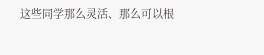这些同学那么灵活、那么可以根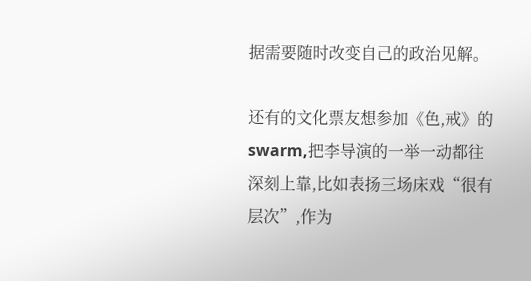据需要随时改变自己的政治见解。

还有的文化票友想参加《色,戒》的swarm,把李导演的一举一动都往深刻上靠,比如表扬三场床戏“很有层次”,作为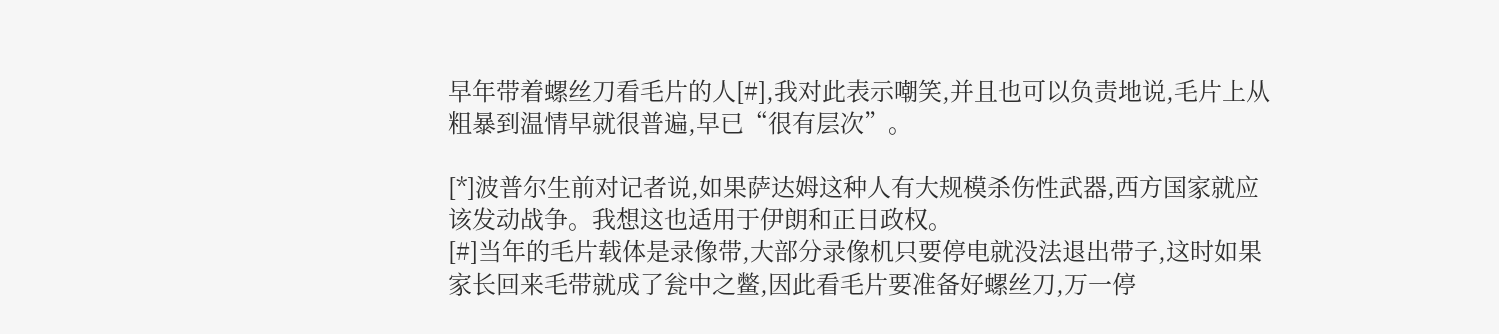早年带着螺丝刀看毛片的人[#],我对此表示嘲笑,并且也可以负责地说,毛片上从粗暴到温情早就很普遍,早已“很有层次”。

[*]波普尔生前对记者说,如果萨达姆这种人有大规模杀伤性武器,西方国家就应该发动战争。我想这也适用于伊朗和正日政权。
[#]当年的毛片载体是录像带,大部分录像机只要停电就没法退出带子,这时如果家长回来毛带就成了瓮中之鳖,因此看毛片要准备好螺丝刀,万一停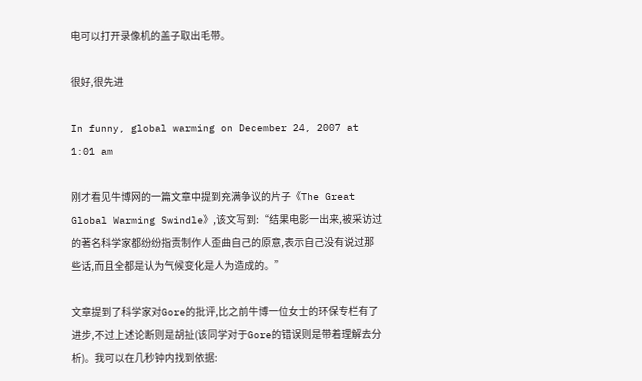电可以打开录像机的盖子取出毛带。

很好,很先进

In funny, global warming on December 24, 2007 at 1:01 am

刚才看见牛博网的一篇文章中提到充满争议的片子《The Great Global Warming Swindle》,该文写到:“结果电影一出来,被采访过的著名科学家都纷纷指责制作人歪曲自己的原意,表示自己没有说过那些话,而且全都是认为气候变化是人为造成的。”

文章提到了科学家对Gore的批评,比之前牛博一位女士的环保专栏有了进步,不过上述论断则是胡扯(该同学对于Gore的错误则是带着理解去分析)。我可以在几秒钟内找到依据: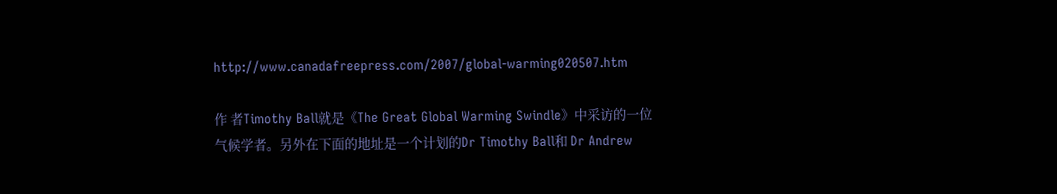http://www.canadafreepress.com/2007/global-warming020507.htm

作 者Timothy Ball就是《The Great Global Warming Swindle》中采访的一位气候学者。另外在下面的地址是一个计划的Dr Timothy Ball和 Dr Andrew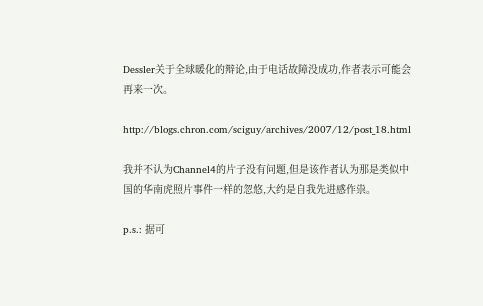Dessler关于全球暖化的辩论,由于电话故障没成功,作者表示可能会再来一次。

http://blogs.chron.com/sciguy/archives/2007/12/post_18.html

我并不认为Channel4的片子没有问题,但是该作者认为那是类似中国的华南虎照片事件一样的忽悠,大约是自我先进感作祟。

p.s.: 据可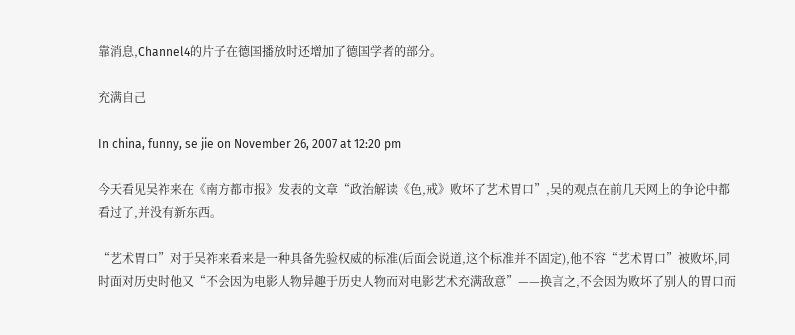靠消息,Channel4的片子在德国播放时还增加了德国学者的部分。

充满自己

In china, funny, se jie on November 26, 2007 at 12:20 pm

今天看见吴祚来在《南方都市报》发表的文章“政治解读《色,戒》败坏了艺术胃口”,吴的观点在前几天网上的争论中都看过了,并没有新东西。

“艺术胃口”对于吴祚来看来是一种具备先验权威的标准(后面会说道,这个标准并不固定),他不容“艺术胃口”被败坏,同时面对历史时他又“不会因为电影人物异趣于历史人物而对电影艺术充满敌意”——换言之,不会因为败坏了别人的胃口而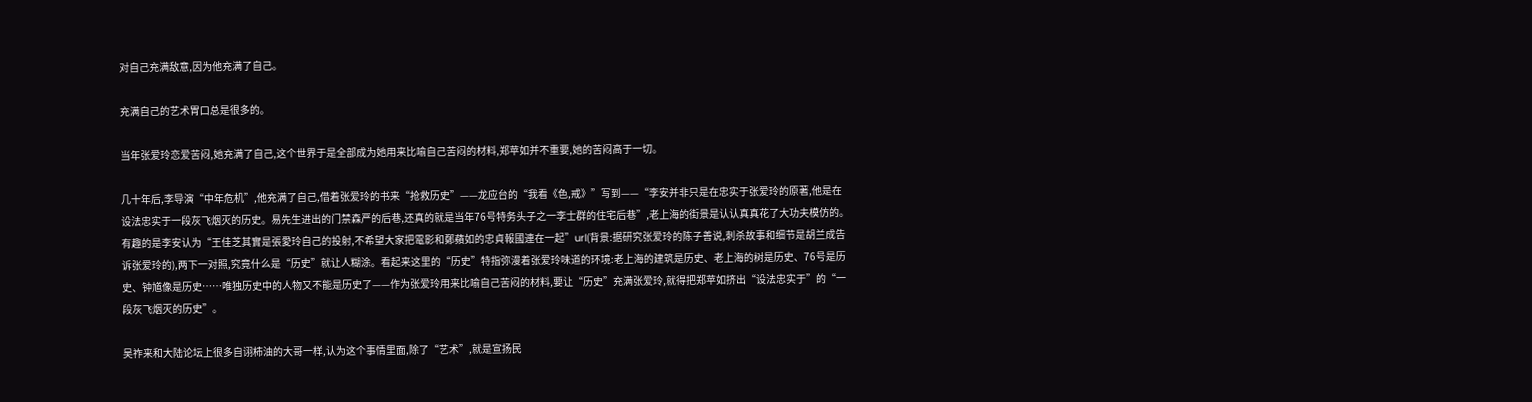对自己充满敌意,因为他充满了自己。

充满自己的艺术胃口总是很多的。

当年张爱玲恋爱苦闷,她充满了自己,这个世界于是全部成为她用来比喻自己苦闷的材料,郑苹如并不重要,她的苦闷高于一切。

几十年后,李导演“中年危机”,他充满了自己,借着张爱玲的书来“抢救历史”——龙应台的“我看《色,戒》”写到——“李安并非只是在忠实于张爱玲的原著,他是在设法忠实于一段灰飞烟灭的历史。易先生进出的门禁森严的后巷,还真的就是当年76号特务头子之一李士群的住宅后巷”,老上海的街景是认认真真花了大功夫模仿的。有趣的是李安认为“王佳芝其實是張愛玲自己的投射,不希望大家把電影和鄭蘋如的忠貞報國連在一起”url(背景:据研究张爱玲的陈子善说,刺杀故事和细节是胡兰成告诉张爱玲的),两下一对照,究竟什么是“历史”就让人糊涂。看起来这里的“历史”特指弥漫着张爱玲味道的环境:老上海的建筑是历史、老上海的树是历史、76号是历史、钟馗像是历史……唯独历史中的人物又不能是历史了——作为张爱玲用来比喻自己苦闷的材料,要让“历史”充满张爱玲,就得把郑苹如挤出“设法忠实于”的“一段灰飞烟灭的历史”。

吴祚来和大陆论坛上很多自诩柿油的大哥一样,认为这个事情里面,除了“艺术”,就是宣扬民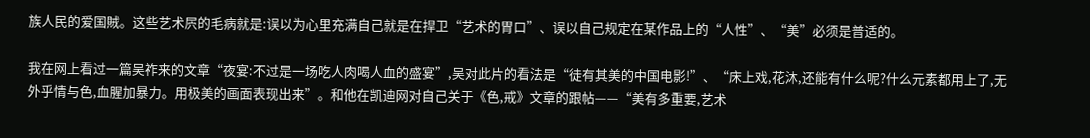族人民的爱国賊。这些艺术屄的毛病就是:误以为心里充满自己就是在捍卫“艺术的胃口”、误以自己规定在某作品上的“人性”、“美”必须是普适的。

我在网上看过一篇吴祚来的文章“夜宴:不过是一场吃人肉喝人血的盛宴”,吴对此片的看法是“徒有其美的中国电影!”、“床上戏,花沐,还能有什么呢?什么元素都用上了,无外乎情与色,血腥加暴力。用极美的画面表现出来”。和他在凯迪网对自己关于《色,戒》文章的跟帖——“美有多重要,艺术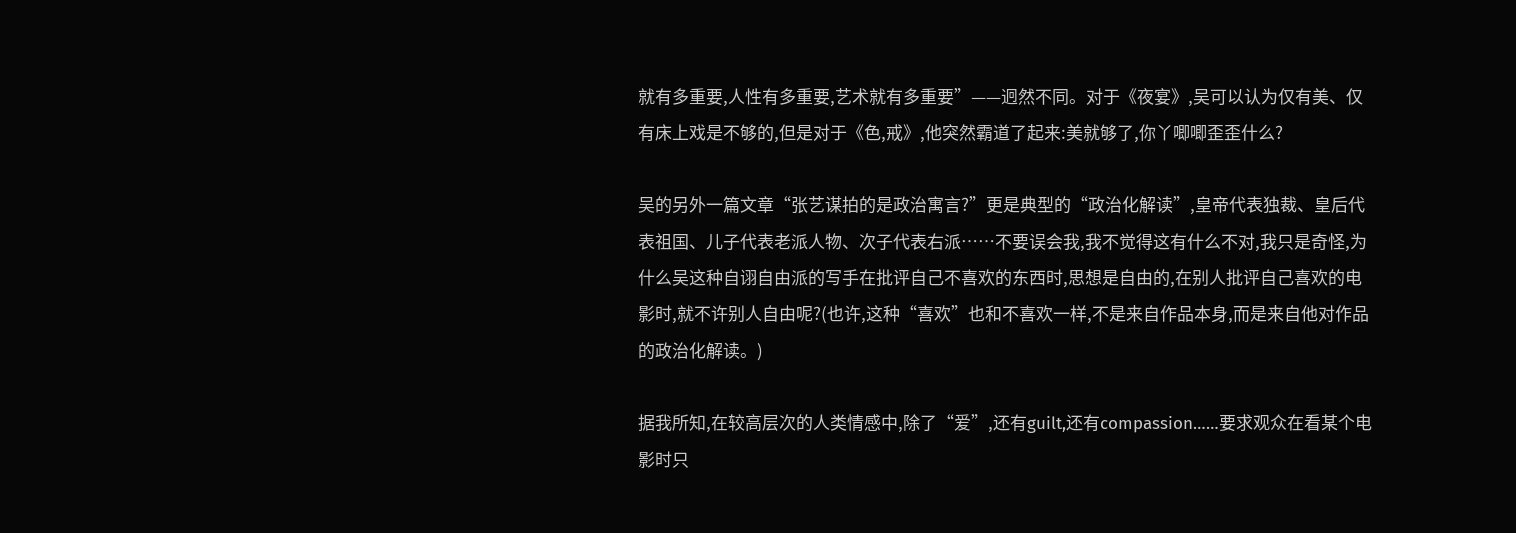就有多重要,人性有多重要,艺术就有多重要”——迥然不同。对于《夜宴》,吴可以认为仅有美、仅有床上戏是不够的,但是对于《色,戒》,他突然霸道了起来:美就够了,你丫唧唧歪歪什么?

吴的另外一篇文章“张艺谋拍的是政治寓言?”更是典型的“政治化解读”,皇帝代表独裁、皇后代表祖国、儿子代表老派人物、次子代表右派……不要误会我,我不觉得这有什么不对,我只是奇怪,为什么吴这种自诩自由派的写手在批评自己不喜欢的东西时,思想是自由的,在别人批评自己喜欢的电影时,就不许别人自由呢?(也许,这种“喜欢”也和不喜欢一样,不是来自作品本身,而是来自他对作品的政治化解读。)

据我所知,在较高层次的人类情感中,除了“爱”,还有guilt,还有compassion……要求观众在看某个电影时只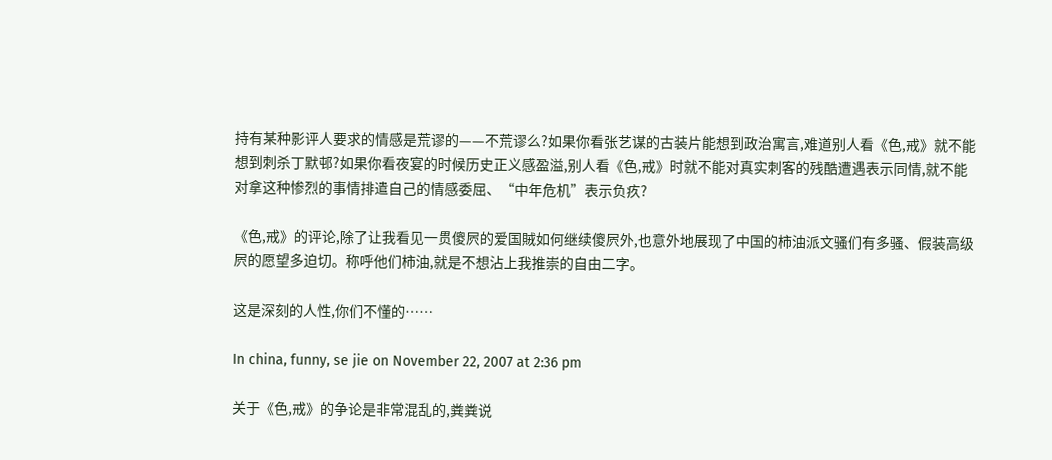持有某种影评人要求的情感是荒谬的——不荒谬么?如果你看张艺谋的古装片能想到政治寓言,难道别人看《色,戒》就不能想到刺杀丁默邨?如果你看夜宴的时候历史正义感盈溢,别人看《色,戒》时就不能对真实刺客的残酷遭遇表示同情,就不能对拿这种惨烈的事情排遣自己的情感委屈、“中年危机”表示负疚?

《色,戒》的评论,除了让我看见一贯傻屄的爱国賊如何继续傻屄外,也意外地展现了中国的柿油派文骚们有多骚、假装高级屄的愿望多迫切。称呼他们柿油,就是不想沾上我推崇的自由二字。

这是深刻的人性,你们不懂的……

In china, funny, se jie on November 22, 2007 at 2:36 pm

关于《色,戒》的争论是非常混乱的,粪粪说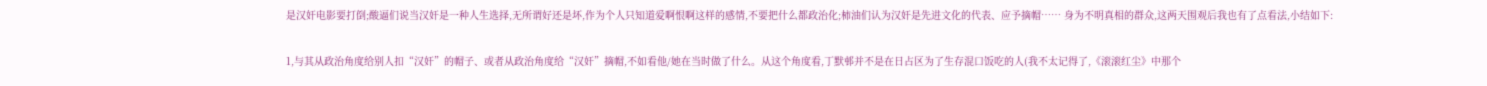是汉奸电影要打倒;酸逼们说当汉奸是一种人生选择,无所谓好还是坏,作为个人只知道爱啊恨啊这样的感情,不要把什么都政治化;柿油们认为汉奸是先进文化的代表、应予摘帽…… 身为不明真相的群众,这两天围观后我也有了点看法,小结如下:

1,与其从政治角度给别人扣“汉奸”的帽子、或者从政治角度给“汉奸”摘帽,不如看他/她在当时做了什么。从这个角度看,丁默邨并不是在日占区为了生存混口饭吃的人(我不太记得了,《滚滚红尘》中那个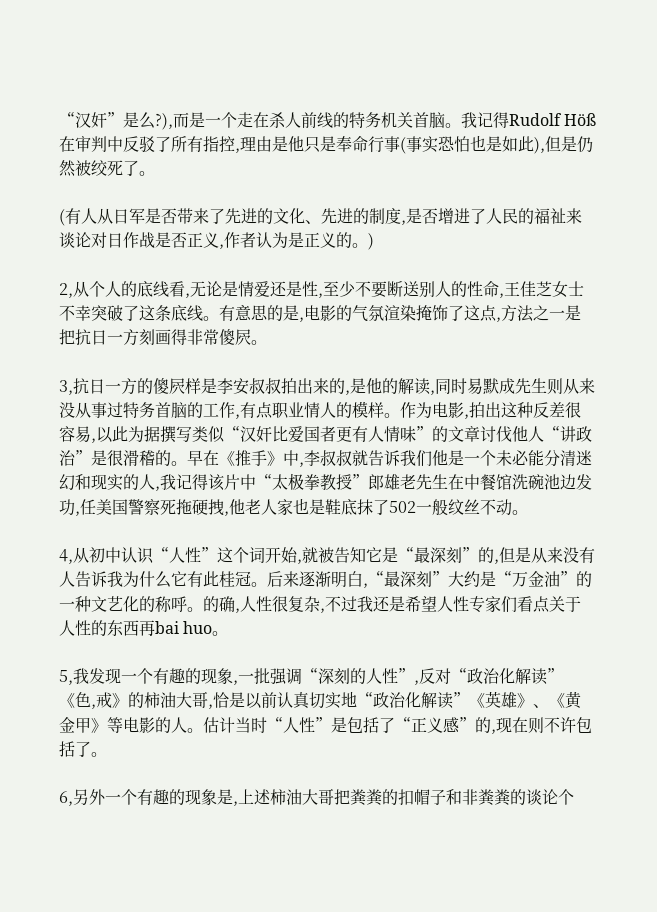“汉奸”是么?),而是一个走在杀人前线的特务机关首脑。我记得Rudolf Höß在审判中反驳了所有指控,理由是他只是奉命行事(事实恐怕也是如此),但是仍然被绞死了。

(有人从日军是否带来了先进的文化、先进的制度,是否增进了人民的福祉来谈论对日作战是否正义,作者认为是正义的。)

2,从个人的底线看,无论是情爱还是性,至少不要断送别人的性命,王佳芝女士不幸突破了这条底线。有意思的是,电影的气氛渲染掩饰了这点,方法之一是把抗日一方刻画得非常傻屄。

3,抗日一方的傻屄样是李安叔叔拍出来的,是他的解读,同时易默成先生则从来没从事过特务首脑的工作,有点职业情人的模样。作为电影,拍出这种反差很容易,以此为据撰写类似“汉奸比爱国者更有人情味”的文章讨伐他人“讲政治”是很滑稽的。早在《推手》中,李叔叔就告诉我们他是一个未必能分清迷幻和现实的人,我记得该片中“太极拳教授”郎雄老先生在中餐馆洗碗池边发功,任美国警察死拖硬拽,他老人家也是鞋底抹了502一般纹丝不动。

4,从初中认识“人性”这个词开始,就被告知它是“最深刻”的,但是从来没有人告诉我为什么它有此桂冠。后来逐渐明白,“最深刻”大约是“万金油”的一种文艺化的称呼。的确,人性很复杂,不过我还是希望人性专家们看点关于人性的东西再bai huo。

5,我发现一个有趣的现象,一批强调“深刻的人性”,反对“政治化解读”《色,戒》的柿油大哥,恰是以前认真切实地“政治化解读”《英雄》、《黄金甲》等电影的人。估计当时“人性”是包括了“正义感”的,现在则不许包括了。

6,另外一个有趣的现象是,上述柿油大哥把粪粪的扣帽子和非粪粪的谈论个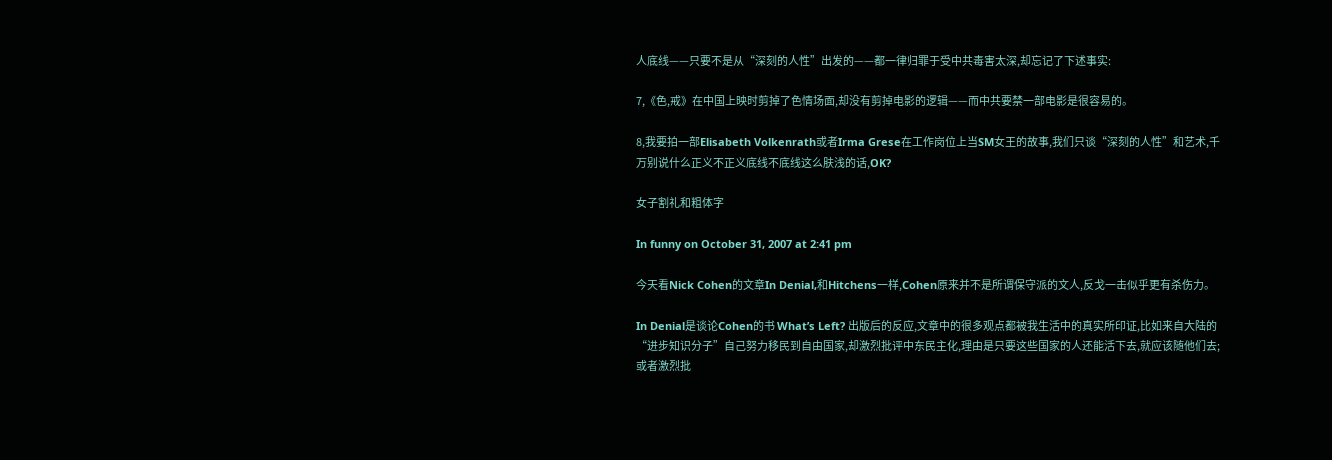人底线——只要不是从“深刻的人性”出发的——都一律归罪于受中共毒害太深,却忘记了下述事实:

7,《色,戒》在中国上映时剪掉了色情场面,却没有剪掉电影的逻辑——而中共要禁一部电影是很容易的。

8,我要拍一部Elisabeth Volkenrath或者Irma Grese在工作岗位上当SM女王的故事,我们只谈“深刻的人性”和艺术,千万别说什么正义不正义底线不底线这么肤浅的话,OK?

女子割礼和粗体字

In funny on October 31, 2007 at 2:41 pm

今天看Nick Cohen的文章In Denial,和Hitchens一样,Cohen原来并不是所谓保守派的文人,反戈一击似乎更有杀伤力。

In Denial是谈论Cohen的书 What’s Left? 出版后的反应,文章中的很多观点都被我生活中的真实所印证,比如来自大陆的“进步知识分子”自己努力移民到自由国家,却激烈批评中东民主化,理由是只要这些国家的人还能活下去,就应该随他们去;或者激烈批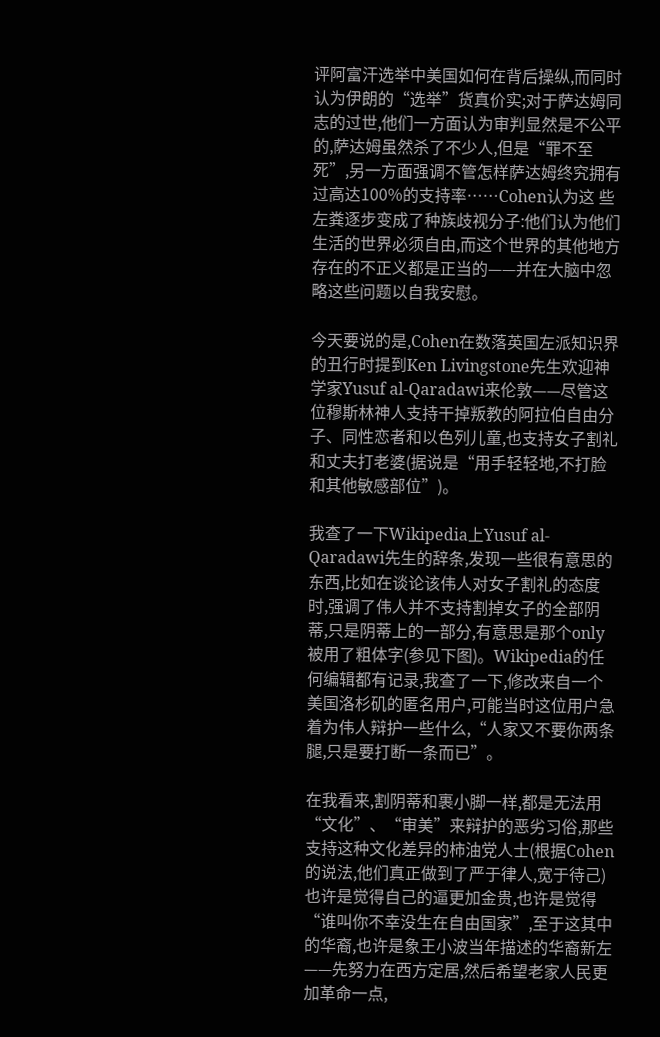评阿富汗选举中美国如何在背后操纵,而同时认为伊朗的“选举”货真价实;对于萨达姆同志的过世,他们一方面认为审判显然是不公平的,萨达姆虽然杀了不少人,但是“罪不至死”,另一方面强调不管怎样萨达姆终究拥有过高达100%的支持率……Cohen认为这 些左粪逐步变成了种族歧视分子:他们认为他们生活的世界必须自由,而这个世界的其他地方存在的不正义都是正当的——并在大脑中忽略这些问题以自我安慰。

今天要说的是,Cohen在数落英国左派知识界的丑行时提到Ken Livingstone先生欢迎神学家Yusuf al-Qaradawi来伦敦——尽管这位穆斯林神人支持干掉叛教的阿拉伯自由分子、同性恋者和以色列儿童,也支持女子割礼和丈夫打老婆(据说是“用手轻轻地,不打脸和其他敏感部位”)。

我查了一下Wikipedia上Yusuf al-Qaradawi先生的辞条,发现一些很有意思的东西,比如在谈论该伟人对女子割礼的态度时,强调了伟人并不支持割掉女子的全部阴蒂,只是阴蒂上的一部分,有意思是那个only被用了粗体字(参见下图)。Wikipedia的任何编辑都有记录,我查了一下,修改来自一个美国洛杉矶的匿名用户,可能当时这位用户急着为伟人辩护一些什么,“人家又不要你两条腿,只是要打断一条而已”。

在我看来,割阴蒂和裹小脚一样,都是无法用“文化”、“审美”来辩护的恶劣习俗,那些支持这种文化差异的柿油党人士(根据Cohen的说法,他们真正做到了严于律人,宽于待己)也许是觉得自己的逼更加金贵,也许是觉得“谁叫你不幸没生在自由国家”,至于这其中的华裔,也许是象王小波当年描述的华裔新左——先努力在西方定居,然后希望老家人民更加革命一点,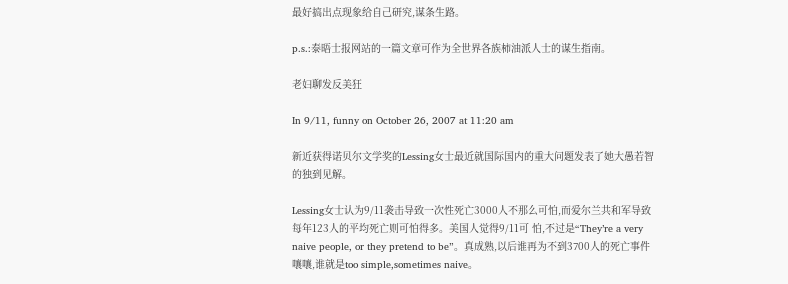最好搞出点现象给自己研究,谋条生路。

p.s.:泰晤士报网站的一篇文章可作为全世界各族柿油派人士的谋生指南。

老妇聊发反美狂

In 9/11, funny on October 26, 2007 at 11:20 am

新近获得诺贝尔文学奖的Lessing女士最近就国际国内的重大问题发表了她大愚若智的独到见解。

Lessing女士认为9/11袭击导致一次性死亡3000人不那么可怕,而爱尔兰共和军导致每年123人的平均死亡则可怕得多。美国人觉得9/11可 怕,不过是“They’re a very naive people, or they pretend to be”。真成熟,以后谁再为不到3700人的死亡事件嚷嚷,谁就是too simple,sometimes naive。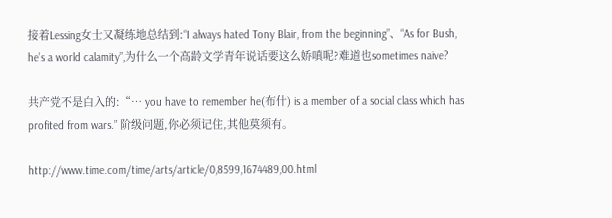接着Lessing女士又凝练地总结到:“I always hated Tony Blair, from the beginning”、“As for Bush, he’s a world calamity”,为什么一个高龄文学青年说话要这么娇嗔呢?难道也sometimes naive?

共产党不是白入的:“… you have to remember he(布什) is a member of a social class which has profited from wars.” 阶级问题,你必须记住,其他莫须有。

http://www.time.com/time/arts/article/0,8599,1674489,00.html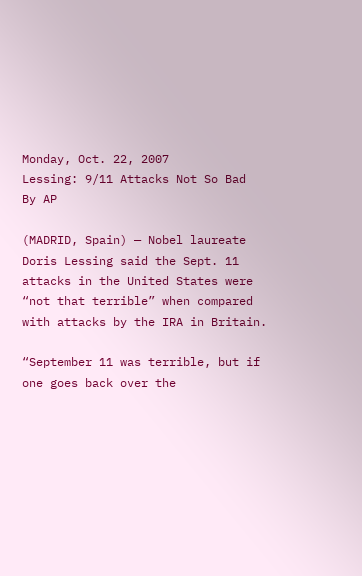Monday, Oct. 22, 2007
Lessing: 9/11 Attacks Not So Bad
By AP

(MADRID, Spain) — Nobel laureate Doris Lessing said the Sept. 11 attacks in the United States were “not that terrible” when compared with attacks by the IRA in Britain.

“September 11 was terrible, but if one goes back over the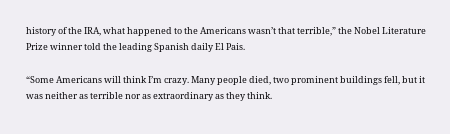history of the IRA, what happened to the Americans wasn’t that terrible,” the Nobel Literature Prize winner told the leading Spanish daily El Pais.

“Some Americans will think I’m crazy. Many people died, two prominent buildings fell, but it was neither as terrible nor as extraordinary as they think.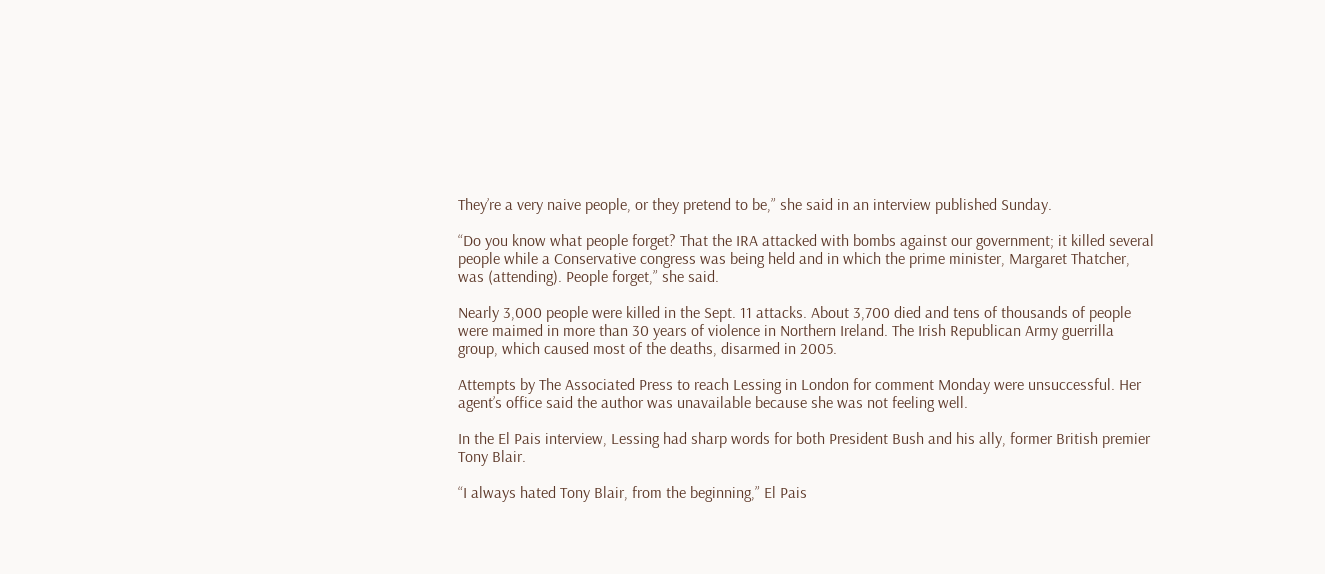They’re a very naive people, or they pretend to be,” she said in an interview published Sunday.

“Do you know what people forget? That the IRA attacked with bombs against our government; it killed several people while a Conservative congress was being held and in which the prime minister, Margaret Thatcher, was (attending). People forget,” she said.

Nearly 3,000 people were killed in the Sept. 11 attacks. About 3,700 died and tens of thousands of people were maimed in more than 30 years of violence in Northern Ireland. The Irish Republican Army guerrilla group, which caused most of the deaths, disarmed in 2005.

Attempts by The Associated Press to reach Lessing in London for comment Monday were unsuccessful. Her agent’s office said the author was unavailable because she was not feeling well.

In the El Pais interview, Lessing had sharp words for both President Bush and his ally, former British premier Tony Blair.

“I always hated Tony Blair, from the beginning,” El Pais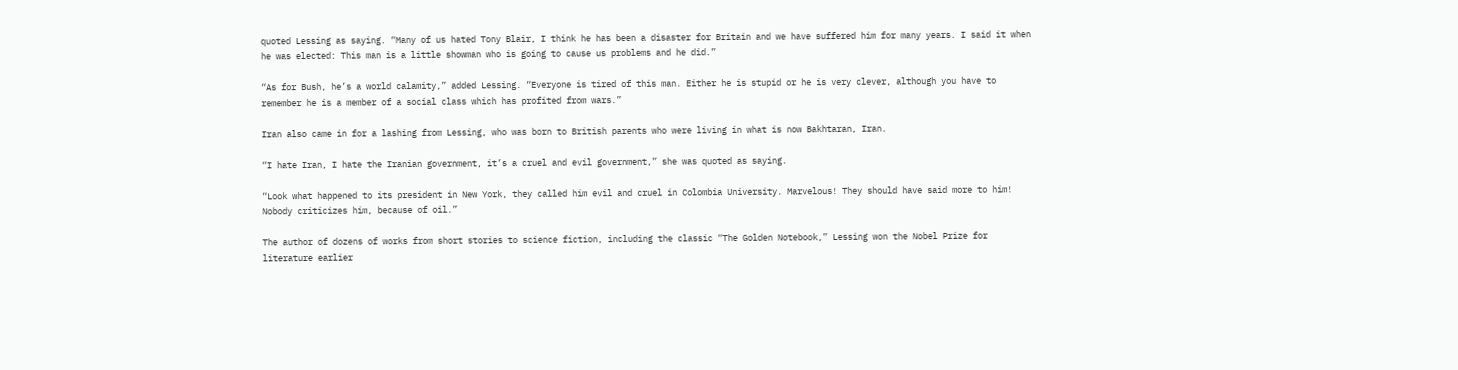quoted Lessing as saying. “Many of us hated Tony Blair, I think he has been a disaster for Britain and we have suffered him for many years. I said it when he was elected: This man is a little showman who is going to cause us problems and he did.”

“As for Bush, he’s a world calamity,” added Lessing. “Everyone is tired of this man. Either he is stupid or he is very clever, although you have to remember he is a member of a social class which has profited from wars.”

Iran also came in for a lashing from Lessing, who was born to British parents who were living in what is now Bakhtaran, Iran.

“I hate Iran, I hate the Iranian government, it’s a cruel and evil government,” she was quoted as saying.

“Look what happened to its president in New York, they called him evil and cruel in Colombia University. Marvelous! They should have said more to him! Nobody criticizes him, because of oil.”

The author of dozens of works from short stories to science fiction, including the classic “The Golden Notebook,” Lessing won the Nobel Prize for literature earlier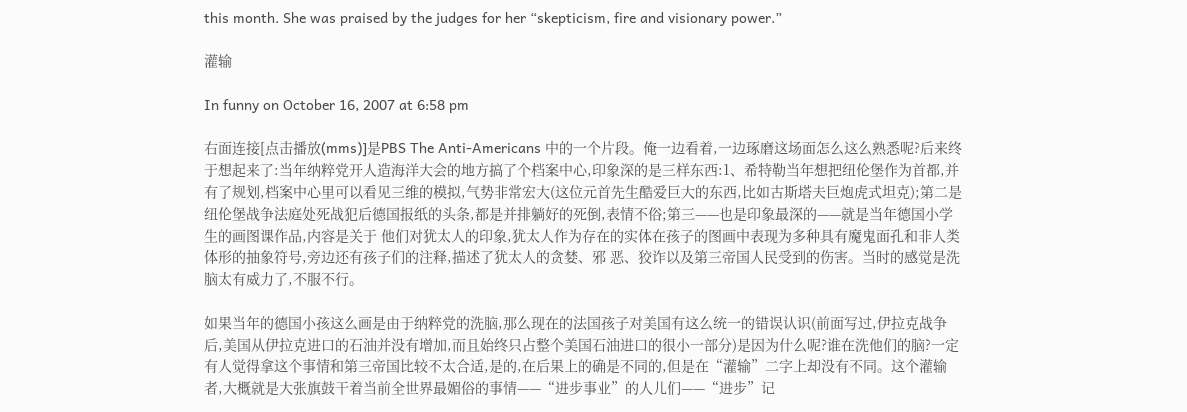this month. She was praised by the judges for her “skepticism, fire and visionary power.”

灌输

In funny on October 16, 2007 at 6:58 pm

右面连接[点击播放(mms)]是PBS The Anti-Americans 中的一个片段。俺一边看着,一边琢磨这场面怎么这么熟悉呢?后来终于想起来了:当年纳粹党开人造海洋大会的地方搞了个档案中心,印象深的是三样东西:1、希特勒当年想把纽伦堡作为首都,并有了规划,档案中心里可以看见三维的模拟,气势非常宏大(这位元首先生酷爱巨大的东西,比如古斯塔夫巨炮虎式坦克);第二是纽伦堡战争法庭处死战犯后德国报纸的头条,都是并排躺好的死倒,表情不俗;第三——也是印象最深的——就是当年德国小学生的画图课作品,内容是关于 他们对犹太人的印象,犹太人作为存在的实体在孩子的图画中表现为多种具有魔鬼面孔和非人类体形的抽象符号,旁边还有孩子们的注释,描述了犹太人的贪婪、邪 恶、狡诈以及第三帝国人民受到的伤害。当时的感觉是洗脑太有威力了,不服不行。

如果当年的德国小孩这么画是由于纳粹党的洗脑,那么现在的法国孩子对美国有这么统一的错误认识(前面写过,伊拉克战争后,美国从伊拉克进口的石油并没有增加,而且始终只占整个美国石油进口的很小一部分)是因为什么呢?谁在洗他们的脑?一定有人觉得拿这个事情和第三帝国比较不太合适,是的,在后果上的确是不同的,但是在“灌输”二字上却没有不同。这个灌输者,大概就是大张旗鼓干着当前全世界最媚俗的事情——“进步事业”的人儿们——“进步”记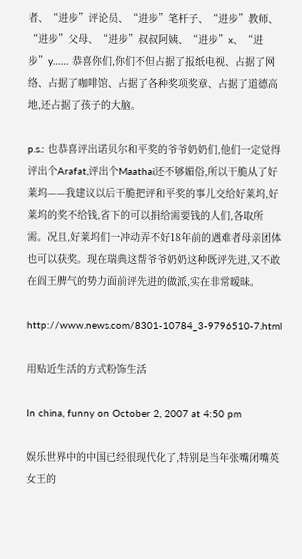者、“进步”评论员、“进步”笔杆子、“进步”教师、“进步”父母、“进步”叔叔阿姨、“进步”x、“进步”y…… 恭喜你们,你们不但占据了报纸电视、占据了网络、占据了咖啡馆、占据了各种奖项奖章、占据了道德高地,还占据了孩子的大脑。

p.s.: 也恭喜评出诺贝尔和平奖的爷爷奶奶们,他们一定觉得评出个Arafat,评出个Maathai还不够媚俗,所以干脆从了好莱坞——我建议以后干脆把评和平奖的事儿交给好莱坞,好莱坞的奖不给钱,省下的可以捐给需要钱的人们,各取所需。况且,好莱坞们一冲动弄不好18年前的遇难者母亲团体也可以获奖。现在瑞典这帮爷爷奶奶这种既评先进,又不敢在阎王脾气的势力面前评先进的做派,实在非常暧昧。

http://www.news.com/8301-10784_3-9796510-7.html

用贴近生活的方式粉饰生活

In china, funny on October 2, 2007 at 4:50 pm

娱乐世界中的中国已经很现代化了,特别是当年张嘴闭嘴英女王的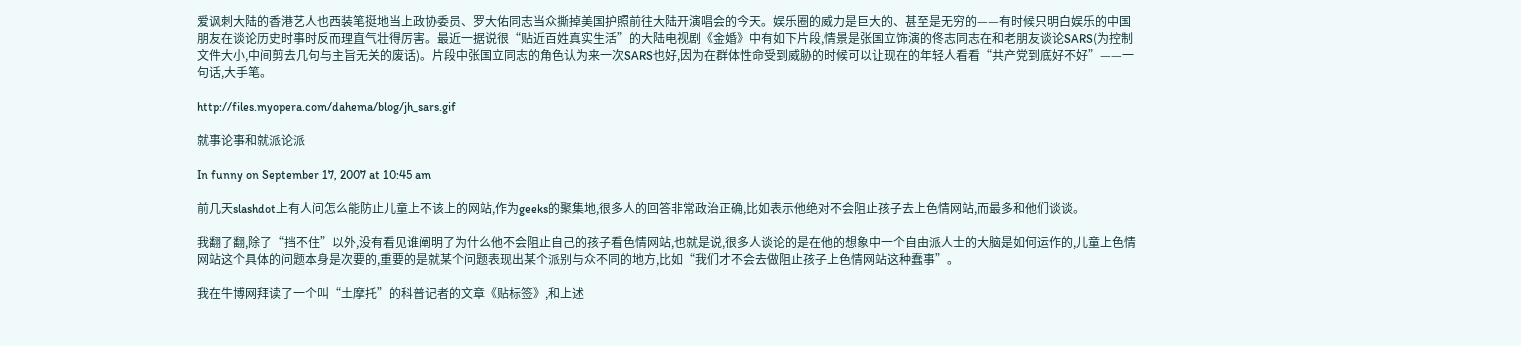爱讽刺大陆的香港艺人也西装笔挺地当上政协委员、罗大佑同志当众撕掉美国护照前往大陆开演唱会的今天。娱乐圈的威力是巨大的、甚至是无穷的——有时候只明白娱乐的中国朋友在谈论历史时事时反而理直气壮得厉害。最近一据说很“贴近百姓真实生活”的大陆电视剧《金婚》中有如下片段,情景是张国立饰演的佟志同志在和老朋友谈论SARS(为控制文件大小,中间剪去几句与主旨无关的废话)。片段中张国立同志的角色认为来一次SARS也好,因为在群体性命受到威胁的时候可以让现在的年轻人看看“共产党到底好不好”——一句话,大手笔。

http://files.myopera.com/dahema/blog/jh_sars.gif

就事论事和就派论派

In funny on September 17, 2007 at 10:45 am

前几天slashdot上有人问怎么能防止儿童上不该上的网站,作为geeks的聚集地,很多人的回答非常政治正确,比如表示他绝对不会阻止孩子去上色情网站,而最多和他们谈谈。

我翻了翻,除了“挡不住”以外,没有看见谁阐明了为什么他不会阻止自己的孩子看色情网站,也就是说,很多人谈论的是在他的想象中一个自由派人士的大脑是如何运作的,儿童上色情网站这个具体的问题本身是次要的,重要的是就某个问题表现出某个派别与众不同的地方,比如“我们才不会去做阻止孩子上色情网站这种蠢事”。

我在牛博网拜读了一个叫“土摩托”的科普记者的文章《贴标签》,和上述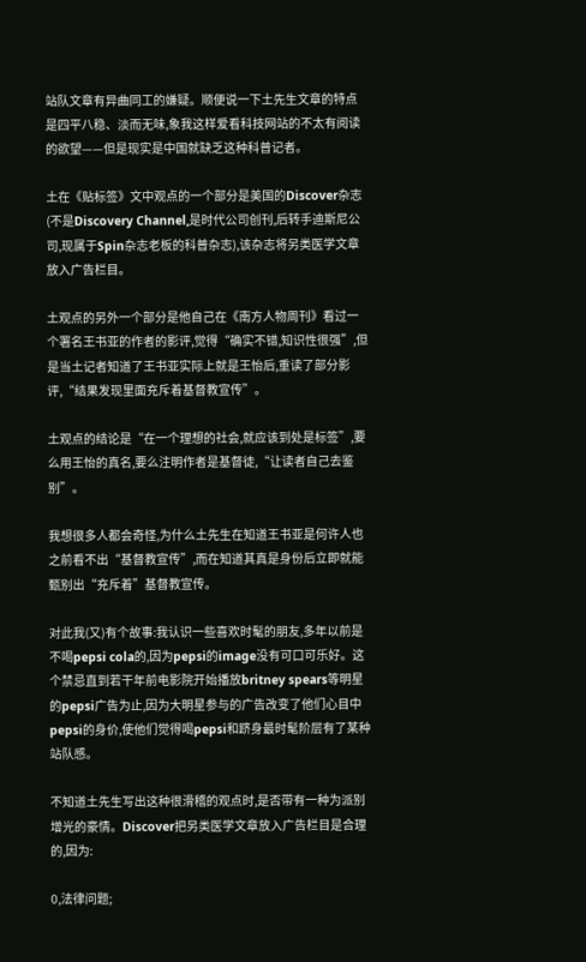站队文章有异曲同工的嫌疑。顺便说一下土先生文章的特点是四平八稳、淡而无味,象我这样爱看科技网站的不太有阅读的欲望——但是现实是中国就缺乏这种科普记者。

土在《贴标签》文中观点的一个部分是美国的Discover杂志(不是Discovery Channel,是时代公司创刊,后转手迪斯尼公司,现属于Spin杂志老板的科普杂志),该杂志将另类医学文章放入广告栏目。

土观点的另外一个部分是他自己在《南方人物周刊》看过一个署名王书亚的作者的影评,觉得“确实不错,知识性很强”,但是当土记者知道了王书亚实际上就是王怡后,重读了部分影评,“结果发现里面充斥着基督教宣传”。

土观点的结论是“在一个理想的社会,就应该到处是标签”,要么用王怡的真名,要么注明作者是基督徒,“让读者自己去鉴别”。

我想很多人都会奇怪,为什么土先生在知道王书亚是何许人也之前看不出“基督教宣传”,而在知道其真是身份后立即就能甄别出“充斥着”基督教宣传。

对此我(又)有个故事:我认识一些喜欢时髦的朋友,多年以前是不喝pepsi cola的,因为pepsi的image没有可口可乐好。这个禁忌直到若干年前电影院开始播放britney spears等明星的pepsi广告为止,因为大明星参与的广告改变了他们心目中pepsi的身价,使他们觉得喝pepsi和跻身最时髦阶层有了某种站队感。

不知道土先生写出这种很滑稽的观点时,是否带有一种为派别增光的豪情。Discover把另类医学文章放入广告栏目是合理的,因为:

0,法律问题;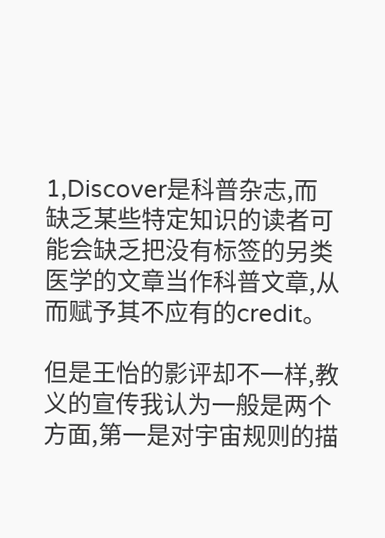1,Discover是科普杂志,而缺乏某些特定知识的读者可能会缺乏把没有标签的另类医学的文章当作科普文章,从而赋予其不应有的credit。

但是王怡的影评却不一样,教义的宣传我认为一般是两个方面,第一是对宇宙规则的描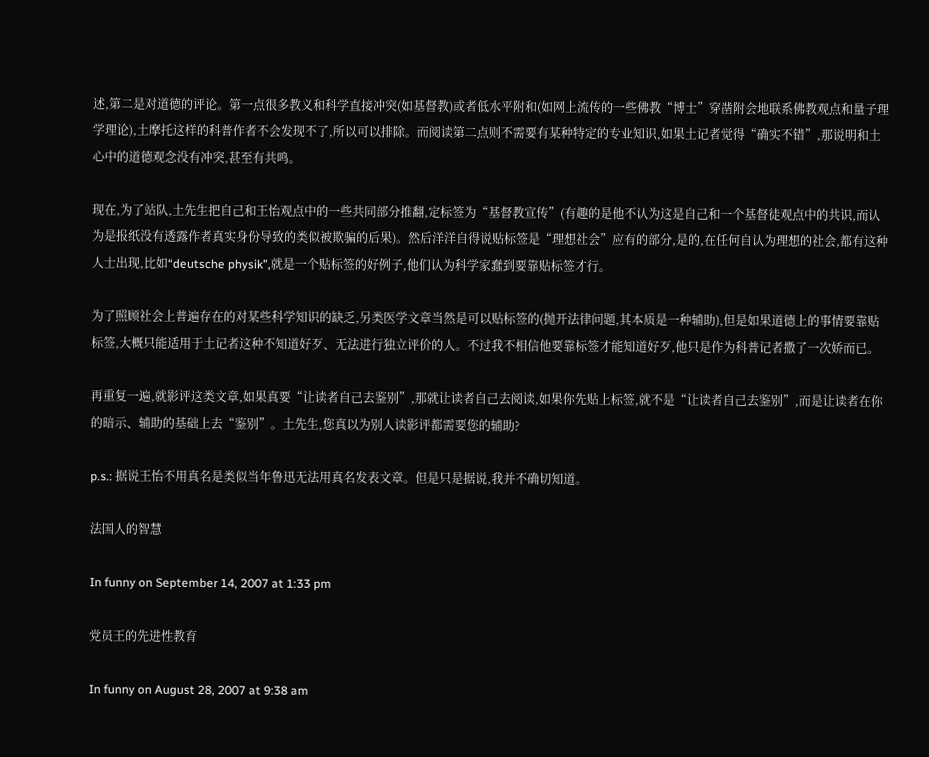述,第二是对道德的评论。第一点很多教义和科学直接冲突(如基督教)或者低水平附和(如网上流传的一些佛教“博士”穿凿附会地联系佛教观点和量子理学理论),土摩托这样的科普作者不会发现不了,所以可以排除。而阅读第二点则不需要有某种特定的专业知识,如果土记者觉得“确实不错”,那说明和土心中的道德观念没有冲突,甚至有共鸣。

现在,为了站队,土先生把自己和王怡观点中的一些共同部分推翻,定标签为“基督教宣传”(有趣的是他不认为这是自己和一个基督徒观点中的共识,而认为是报纸没有透露作者真实身份导致的类似被欺骗的后果)。然后洋洋自得说贴标签是“理想社会”应有的部分,是的,在任何自认为理想的社会,都有这种人士出现,比如“deutsche physik”,就是一个贴标签的好例子,他们认为科学家蠢到要靠贴标签才行。

为了照顾社会上普遍存在的对某些科学知识的缺乏,另类医学文章当然是可以贴标签的(抛开法律问题,其本质是一种辅助),但是如果道德上的事情要靠贴标签,大概只能适用于土记者这种不知道好歹、无法进行独立评价的人。不过我不相信他要靠标签才能知道好歹,他只是作为科普记者撒了一次娇而已。

再重复一遍,就影评这类文章,如果真要“让读者自己去鉴别”,那就让读者自己去阅读,如果你先贴上标签,就不是“让读者自己去鉴别”,而是让读者在你的暗示、辅助的基础上去“鉴别”。土先生,您真以为别人读影评都需要您的辅助?

p.s.: 据说王怡不用真名是类似当年鲁迅无法用真名发表文章。但是只是据说,我并不确切知道。

法国人的智慧

In funny on September 14, 2007 at 1:33 pm

党员王的先进性教育

In funny on August 28, 2007 at 9:38 am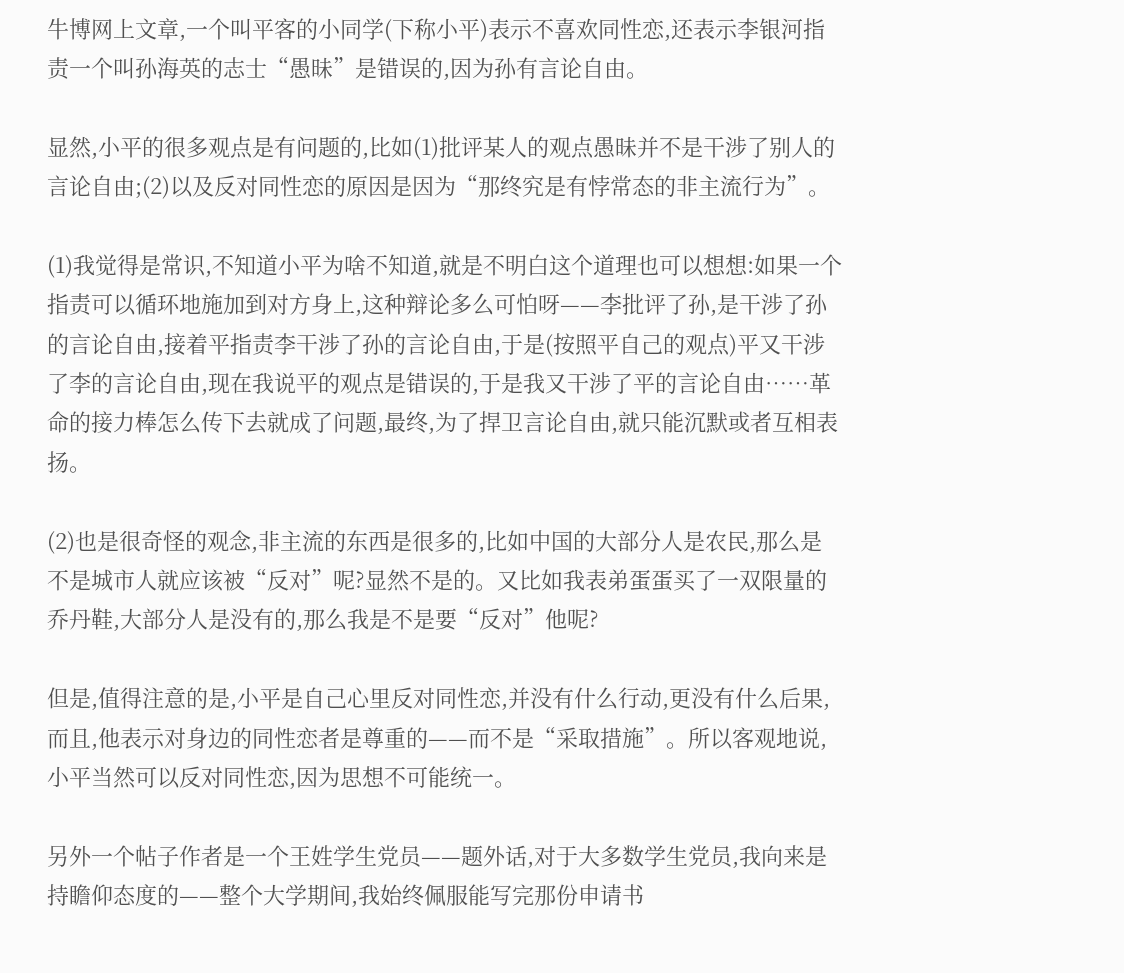牛博网上文章,一个叫平客的小同学(下称小平)表示不喜欢同性恋,还表示李银河指责一个叫孙海英的志士“愚昧”是错误的,因为孙有言论自由。

显然,小平的很多观点是有问题的,比如(1)批评某人的观点愚昧并不是干涉了别人的言论自由;(2)以及反对同性恋的原因是因为“那终究是有悖常态的非主流行为”。

(1)我觉得是常识,不知道小平为啥不知道,就是不明白这个道理也可以想想:如果一个指责可以循环地施加到对方身上,这种辩论多么可怕呀——李批评了孙,是干涉了孙的言论自由,接着平指责李干涉了孙的言论自由,于是(按照平自己的观点)平又干涉了李的言论自由,现在我说平的观点是错误的,于是我又干涉了平的言论自由……革命的接力棒怎么传下去就成了问题,最终,为了捍卫言论自由,就只能沉默或者互相表扬。

(2)也是很奇怪的观念,非主流的东西是很多的,比如中国的大部分人是农民,那么是不是城市人就应该被“反对”呢?显然不是的。又比如我表弟蛋蛋买了一双限量的乔丹鞋,大部分人是没有的,那么我是不是要“反对”他呢?

但是,值得注意的是,小平是自己心里反对同性恋,并没有什么行动,更没有什么后果,而且,他表示对身边的同性恋者是尊重的——而不是“采取措施”。所以客观地说,小平当然可以反对同性恋,因为思想不可能统一。

另外一个帖子作者是一个王姓学生党员——题外话,对于大多数学生党员,我向来是持瞻仰态度的——整个大学期间,我始终佩服能写完那份申请书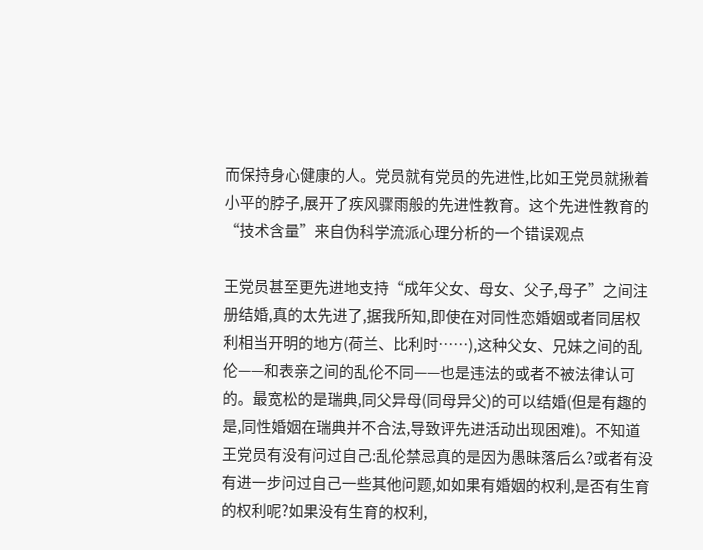而保持身心健康的人。党员就有党员的先进性,比如王党员就揪着小平的脖子,展开了疾风骤雨般的先进性教育。这个先进性教育的“技术含量”来自伪科学流派心理分析的一个错误观点

王党员甚至更先进地支持“成年父女、母女、父子,母子”之间注册结婚,真的太先进了,据我所知,即使在对同性恋婚姻或者同居权利相当开明的地方(荷兰、比利时……),这种父女、兄妹之间的乱伦——和表亲之间的乱伦不同——也是违法的或者不被法律认可的。最宽松的是瑞典,同父异母(同母异父)的可以结婚(但是有趣的是,同性婚姻在瑞典并不合法,导致评先进活动出现困难)。不知道王党员有没有问过自己:乱伦禁忌真的是因为愚昧落后么?或者有没有进一步问过自己一些其他问题,如如果有婚姻的权利,是否有生育的权利呢?如果没有生育的权利,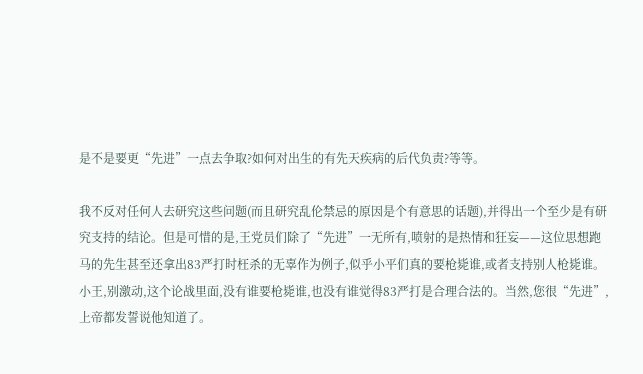是不是要更“先进”一点去争取?如何对出生的有先天疾病的后代负责?等等。

我不反对任何人去研究这些问题(而且研究乱伦禁忌的原因是个有意思的话题),并得出一个至少是有研究支持的结论。但是可惜的是,王党员们除了“先进”一无所有,喷射的是热情和狂妄——这位思想跑马的先生甚至还拿出83严打时枉杀的无辜作为例子,似乎小平们真的要枪毙谁,或者支持别人枪毙谁。小王,别激动,这个论战里面,没有谁要枪毙谁,也没有谁觉得83严打是合理合法的。当然,您很“先进”,上帝都发誓说他知道了。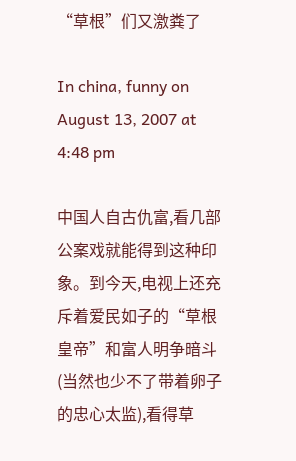“草根”们又激粪了

In china, funny on August 13, 2007 at 4:48 pm

中国人自古仇富,看几部公案戏就能得到这种印象。到今天,电视上还充斥着爱民如子的“草根皇帝”和富人明争暗斗(当然也少不了带着卵子的忠心太监),看得草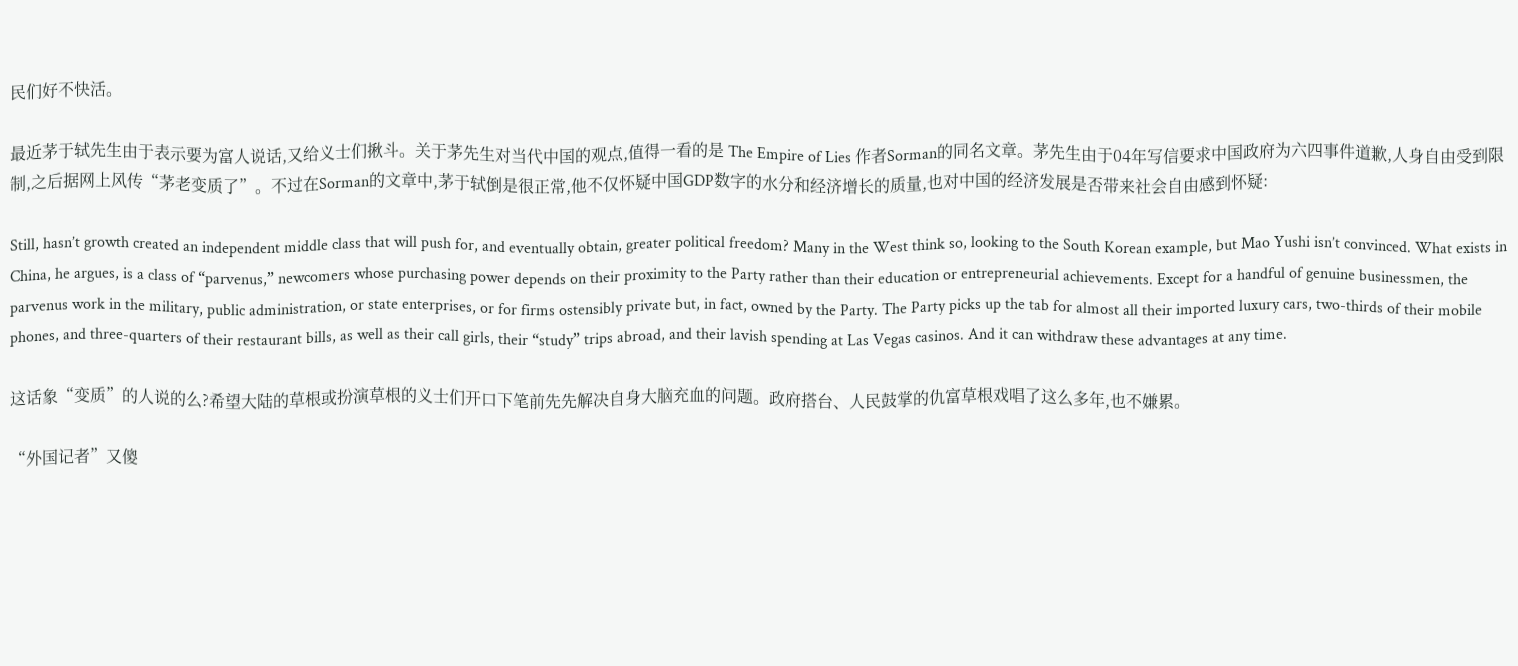民们好不快活。

最近茅于轼先生由于表示要为富人说话,又给义士们揪斗。关于茅先生对当代中国的观点,值得一看的是 The Empire of Lies 作者Sorman的同名文章。茅先生由于04年写信要求中国政府为六四事件道歉,人身自由受到限制,之后据网上风传“茅老变质了”。不过在Sorman的文章中,茅于轼倒是很正常,他不仅怀疑中国GDP数字的水分和经济增长的质量,也对中国的经济发展是否带来社会自由感到怀疑:

Still, hasn’t growth created an independent middle class that will push for, and eventually obtain, greater political freedom? Many in the West think so, looking to the South Korean example, but Mao Yushi isn’t convinced. What exists in China, he argues, is a class of “parvenus,” newcomers whose purchasing power depends on their proximity to the Party rather than their education or entrepreneurial achievements. Except for a handful of genuine businessmen, the parvenus work in the military, public administration, or state enterprises, or for firms ostensibly private but, in fact, owned by the Party. The Party picks up the tab for almost all their imported luxury cars, two-thirds of their mobile phones, and three-quarters of their restaurant bills, as well as their call girls, their “study” trips abroad, and their lavish spending at Las Vegas casinos. And it can withdraw these advantages at any time.

这话象“变质”的人说的么?希望大陆的草根或扮演草根的义士们开口下笔前先先解决自身大脑充血的问题。政府搭台、人民鼓掌的仇富草根戏唱了这么多年,也不嫌累。

“外国记者”又傻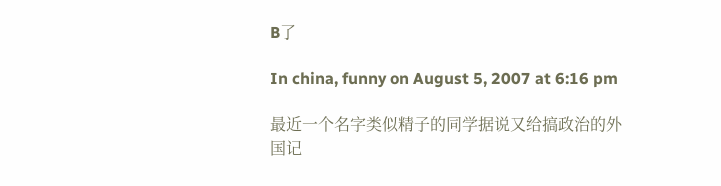B了

In china, funny on August 5, 2007 at 6:16 pm

最近一个名字类似精子的同学据说又给搞政治的外国记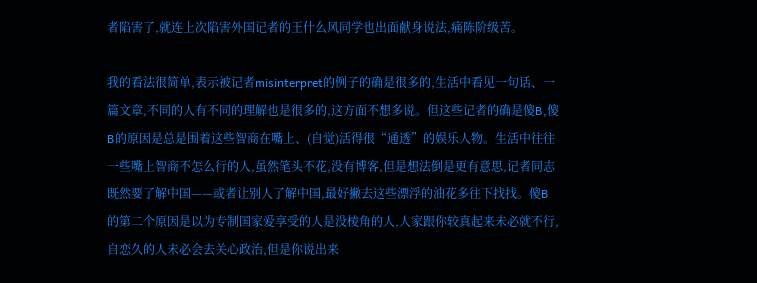者陷害了,就连上次陷害外国记者的王什么风同学也出面献身说法,痛陈阶级苦。

我的看法很简单,表示被记者misinterpret的例子的确是很多的,生活中看见一句话、一篇文章,不同的人有不同的理解也是很多的,这方面不想多说。但这些记者的确是傻B,傻B的原因是总是围着这些智商在嘴上、(自觉)活得很“通透”的娱乐人物。生活中往往一些嘴上智商不怎么行的人,虽然笔头不花,没有博客,但是想法倒是更有意思,记者同志既然要了解中国——或者让别人了解中国,最好撇去这些漂浮的油花多往下找找。傻B的第二个原因是以为专制国家爱享受的人是没棱角的人,人家跟你较真起来未必就不行,自恋久的人未必会去关心政治,但是你说出来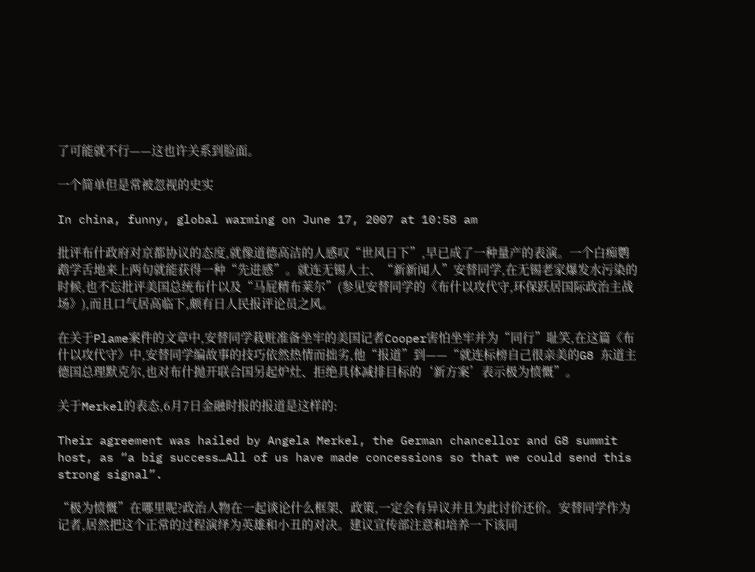了可能就不行——这也许关系到脸面。

一个简单但是常被忽视的史实

In china, funny, global warming on June 17, 2007 at 10:58 am

批评布什政府对京都协议的态度,就像道德高洁的人感叹“世风日下”,早已成了一种量产的表演。一个白痴鹦鹉学舌地来上两句就能获得一种“先进感”。就连无锡人士、“新新闻人”安替同学,在无锡老家爆发水污染的时候,也不忘批评美国总统布什以及“马屁精布莱尔”(参见安替同学的《布什以攻代守,环保跃居国际政治主战场》),而且口气居高临下,颇有日人民报评论员之风。

在关于Plame案件的文章中,安替同学栽赃准备坐牢的美国记者Cooper害怕坐牢并为“同行”耻笑,在这篇《布什以攻代守》中,安替同学编故事的技巧依然热情而拙劣,他“报道”到——“就连标榜自己很亲美的G8 东道主德国总理默克尔,也对布什抛开联合国另起炉灶、拒绝具体减排目标的‘新方案’表示极为愤慨”。

关于Merkel的表态,6月7日金融时报的报道是这样的:

Their agreement was hailed by Angela Merkel, the German chancellor and G8 summit host, as “a big success…All of us have made concessions so that we could send this strong signal”.

“极为愤慨”在哪里呢?政治人物在一起谈论什么框架、政策,一定会有异议并且为此讨价还价。安替同学作为记者,居然把这个正常的过程演绎为英雄和小丑的对决。建议宣传部注意和培养一下该同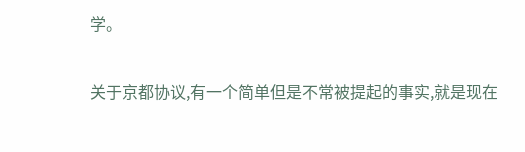学。

关于京都协议,有一个简单但是不常被提起的事实,就是现在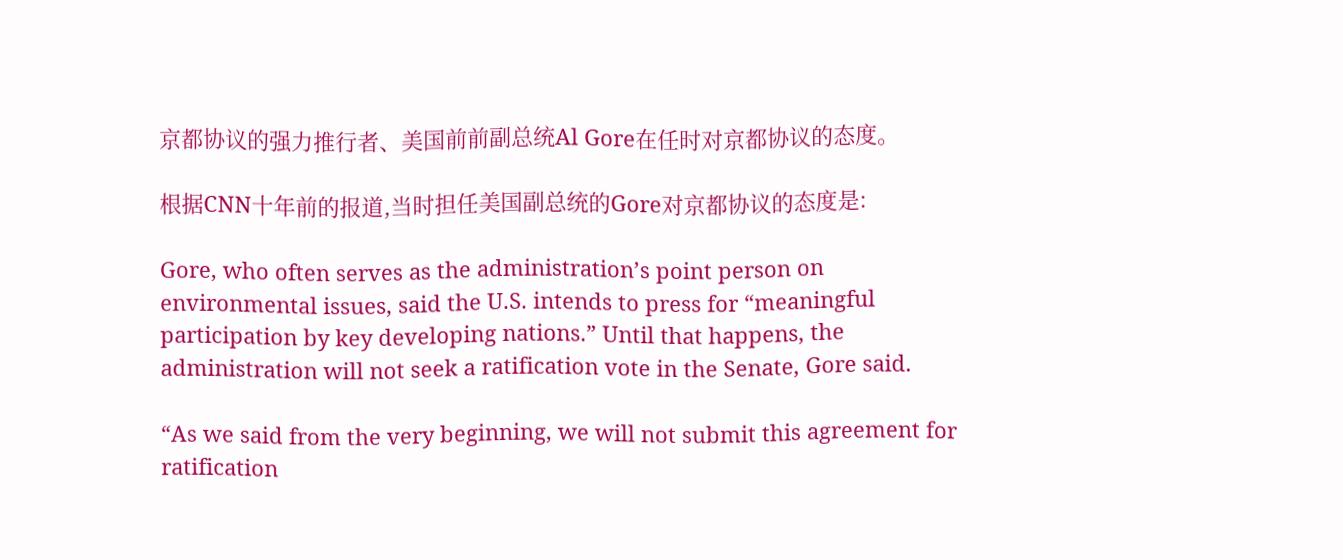京都协议的强力推行者、美国前前副总统Al Gore在任时对京都协议的态度。

根据CNN十年前的报道,当时担任美国副总统的Gore对京都协议的态度是:

Gore, who often serves as the administration’s point person on environmental issues, said the U.S. intends to press for “meaningful participation by key developing nations.” Until that happens, the administration will not seek a ratification vote in the Senate, Gore said.

“As we said from the very beginning, we will not submit this agreement for ratification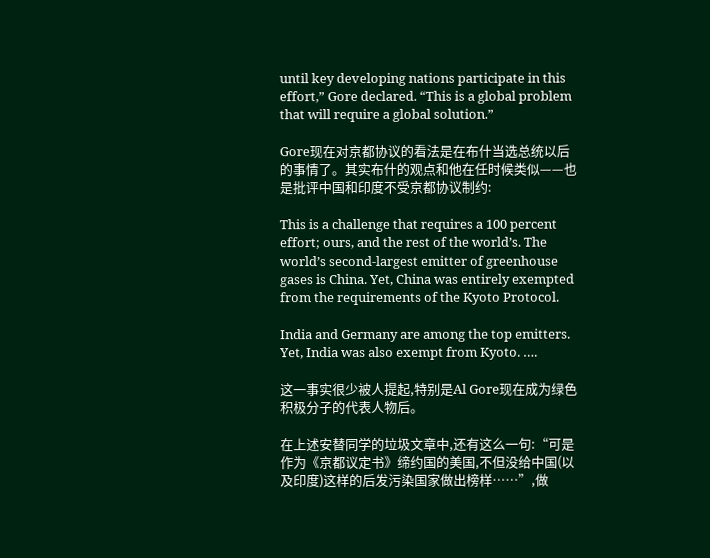until key developing nations participate in this effort,” Gore declared. “This is a global problem that will require a global solution.”

Gore现在对京都协议的看法是在布什当选总统以后的事情了。其实布什的观点和他在任时候类似——也是批评中国和印度不受京都协议制约:

This is a challenge that requires a 100 percent effort; ours, and the rest of the world’s. The world’s second-largest emitter of greenhouse gases is China. Yet, China was entirely exempted from the requirements of the Kyoto Protocol.

India and Germany are among the top emitters. Yet, India was also exempt from Kyoto. ….

这一事实很少被人提起,特别是Al Gore现在成为绿色积极分子的代表人物后。

在上述安替同学的垃圾文章中,还有这么一句:“可是作为《京都议定书》缔约国的美国,不但没给中国(以及印度)这样的后发污染国家做出榜样……”,做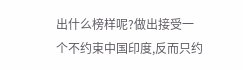出什么榜样呢?做出接受一个不约束中国印度,反而只约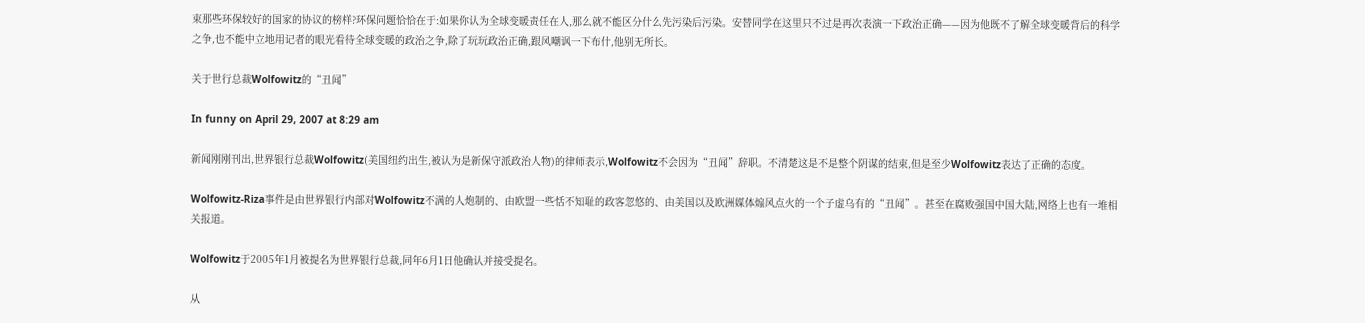束那些环保较好的国家的协议的榜样?环保问题恰恰在于:如果你认为全球变暖责任在人,那么就不能区分什么先污染后污染。安替同学在这里只不过是再次表演一下政治正确——因为他既不了解全球变暖背后的科学之争,也不能中立地用记者的眼光看待全球变暖的政治之争,除了玩玩政治正确,跟风嘲讽一下布什,他别无所长。

关于世行总裁Wolfowitz的“丑闻”

In funny on April 29, 2007 at 8:29 am

新闻刚刚刊出,世界银行总裁Wolfowitz(美国纽约出生,被认为是新保守派政治人物)的律师表示,Wolfowitz不会因为“丑闻”辞职。不清楚这是不是整个阴谋的结束,但是至少Wolfowitz表达了正确的态度。

Wolfowitz-Riza事件是由世界银行内部对Wolfowitz不满的人炮制的、由欧盟一些恬不知耻的政客忽悠的、由美国以及欧洲媒体煽风点火的一个子虚乌有的“丑闻”。甚至在腐败强国中国大陆,网络上也有一堆相关报道。

Wolfowitz于2005年1月被提名为世界银行总裁,同年6月1日他确认并接受提名。

从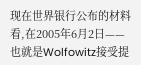现在世界银行公布的材料看,在2005年6月2日——也就是Wolfowitz接受提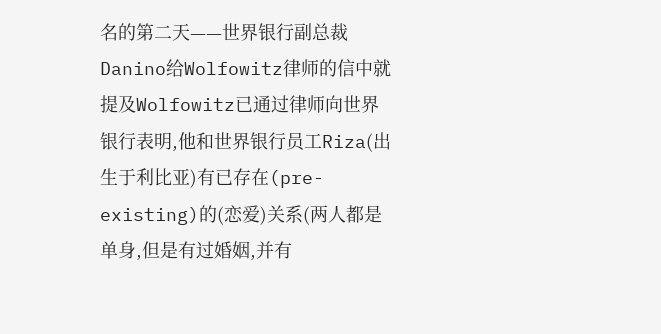名的第二天——世界银行副总裁Danino给Wolfowitz律师的信中就提及Wolfowitz已通过律师向世界银行表明,他和世界银行员工Riza(出生于利比亚)有已存在(pre-existing)的(恋爱)关系(两人都是单身,但是有过婚姻,并有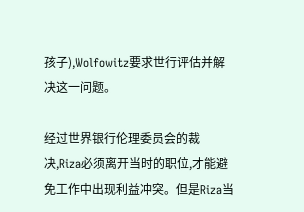孩子),Wolfowitz要求世行评估并解决这一问题。

经过世界银行伦理委员会的裁决,Riza必须离开当时的职位,才能避免工作中出现利益冲突。但是Riza当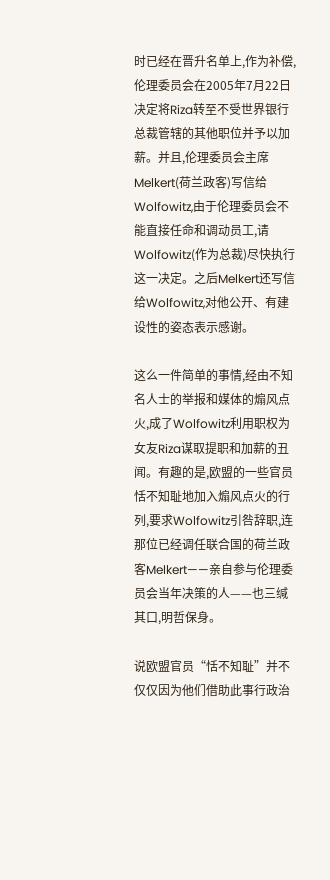时已经在晋升名单上,作为补偿,伦理委员会在2005年7月22日决定将Riza转至不受世界银行总裁管辖的其他职位并予以加薪。并且,伦理委员会主席Melkert(荷兰政客)写信给Wolfowitz,由于伦理委员会不能直接任命和调动员工,请Wolfowitz(作为总裁)尽快执行这一决定。之后Melkert还写信给Wolfowitz,对他公开、有建设性的姿态表示感谢。

这么一件简单的事情,经由不知名人士的举报和媒体的煽风点火,成了Wolfowitz利用职权为女友Riza谋取提职和加薪的丑闻。有趣的是,欧盟的一些官员恬不知耻地加入煽风点火的行列,要求Wolfowitz引咎辞职,连那位已经调任联合国的荷兰政客Melkert——亲自参与伦理委员会当年决策的人——也三缄其口,明哲保身。

说欧盟官员“恬不知耻”并不仅仅因为他们借助此事行政治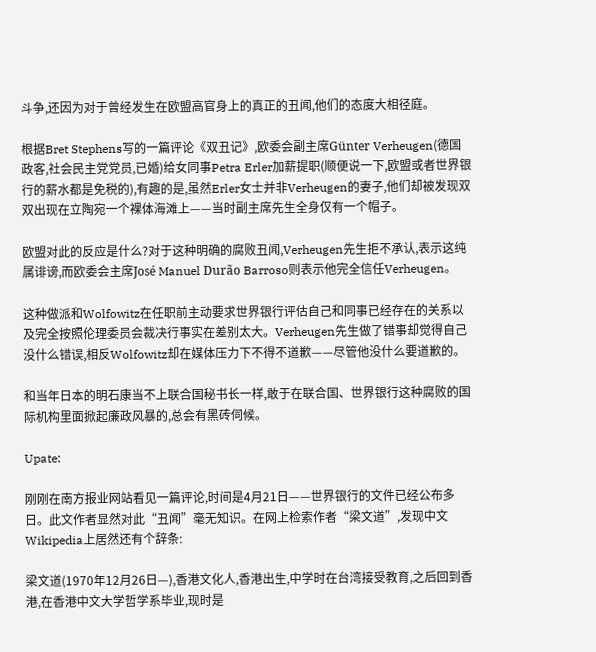斗争,还因为对于曾经发生在欧盟高官身上的真正的丑闻,他们的态度大相径庭。

根据Bret Stephens写的一篇评论《双丑记》,欧委会副主席Günter Verheugen(德国政客,社会民主党党员,已婚)给女同事Petra Erler加薪提职(顺便说一下,欧盟或者世界银行的薪水都是免税的),有趣的是,虽然Erler女士并非Verheugen的妻子,他们却被发现双双出现在立陶宛一个裸体海滩上——当时副主席先生全身仅有一个帽子。

欧盟对此的反应是什么?对于这种明确的腐败丑闻,Verheugen先生拒不承认,表示这纯属诽谤,而欧委会主席José Manuel Durão Barroso则表示他完全信任Verheugen。

这种做派和Wolfowitz在任职前主动要求世界银行评估自己和同事已经存在的关系以及完全按照伦理委员会裁决行事实在差别太大。Verheugen先生做了错事却觉得自己没什么错误,相反Wolfowitz却在媒体压力下不得不道歉——尽管他没什么要道歉的。

和当年日本的明石康当不上联合国秘书长一样,敢于在联合国、世界银行这种腐败的国际机构里面掀起廉政风暴的,总会有黑砖伺候。

Upate:

刚刚在南方报业网站看见一篇评论,时间是4月21日——世界银行的文件已经公布多日。此文作者显然对此“丑闻”毫无知识。在网上检索作者“梁文道”,发现中文Wikipedia上居然还有个辞条:

梁文道(1970年12月26日—),香港文化人,香港出生,中学时在台湾接受教育,之后回到香港,在香港中文大学哲学系毕业,现时是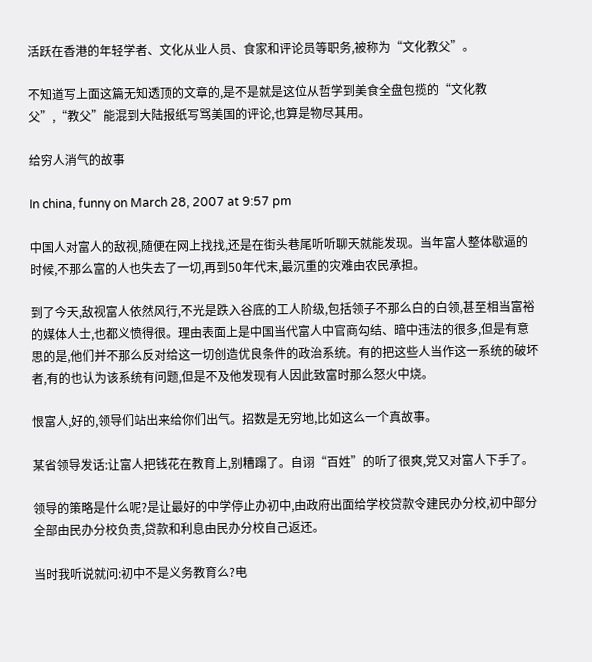活跃在香港的年轻学者、文化从业人员、食家和评论员等职务,被称为“文化教父”。

不知道写上面这篇无知透顶的文章的,是不是就是这位从哲学到美食全盘包揽的“文化教父”,“教父”能混到大陆报纸写骂美国的评论,也算是物尽其用。

给穷人消气的故事

In china, funny on March 28, 2007 at 9:57 pm

中国人对富人的敌视,随便在网上找找,还是在街头巷尾听听聊天就能发现。当年富人整体歇逼的时候,不那么富的人也失去了一切,再到50年代末,最沉重的灾难由农民承担。

到了今天,敌视富人依然风行,不光是跌入谷底的工人阶级,包括领子不那么白的白领,甚至相当富裕的媒体人士,也都义愤得很。理由表面上是中国当代富人中官商勾结、暗中违法的很多,但是有意思的是,他们并不那么反对给这一切创造优良条件的政治系统。有的把这些人当作这一系统的破坏者,有的也认为该系统有问题,但是不及他发现有人因此致富时那么怒火中烧。

恨富人,好的,领导们站出来给你们出气。招数是无穷地,比如这么一个真故事。

某省领导发话:让富人把钱花在教育上,别糟蹋了。自诩“百姓”的听了很爽,党又对富人下手了。

领导的策略是什么呢?是让最好的中学停止办初中,由政府出面给学校贷款令建民办分校,初中部分全部由民办分校负责,贷款和利息由民办分校自己返还。

当时我听说就问:初中不是义务教育么?电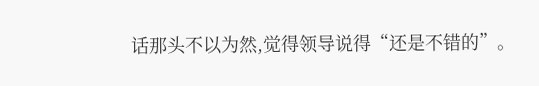话那头不以为然,觉得领导说得“还是不错的”。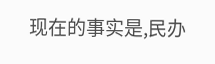现在的事实是,民办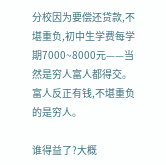分校因为要偿还贷款,不堪重负,初中生学费每学期7000~8000元——当然是穷人富人都得交。富人反正有钱,不堪重负的是穷人。

谁得益了?大概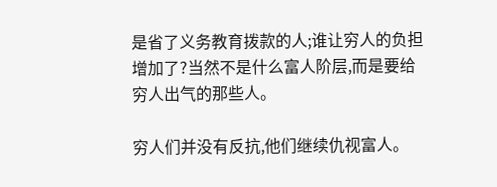是省了义务教育拨款的人;谁让穷人的负担增加了?当然不是什么富人阶层,而是要给穷人出气的那些人。

穷人们并没有反抗,他们继续仇视富人。